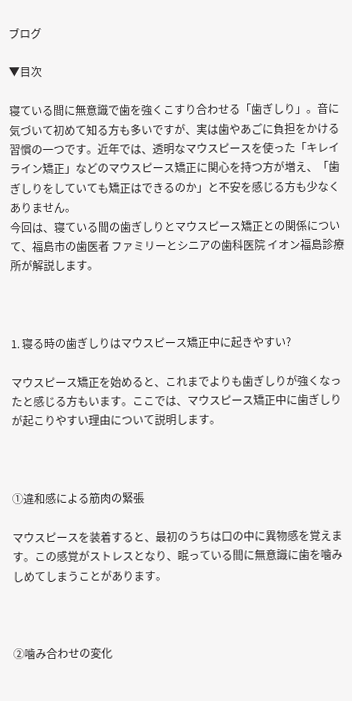ブログ

▼目次

寝ている間に無意識で歯を強くこすり合わせる「歯ぎしり」。音に気づいて初めて知る方も多いですが、実は歯やあごに負担をかける習慣の一つです。近年では、透明なマウスピースを使った「キレイライン矯正」などのマウスピース矯正に関心を持つ方が増え、「歯ぎしりをしていても矯正はできるのか」と不安を感じる方も少なくありません。
今回は、寝ている間の歯ぎしりとマウスピース矯正との関係について、福島市の歯医者 ファミリーとシニアの歯科医院 イオン福島診療所が解説します。



1. 寝る時の歯ぎしりはマウスピース矯正中に起きやすい?

マウスピース矯正を始めると、これまでよりも歯ぎしりが強くなったと感じる方もいます。ここでは、マウスピース矯正中に歯ぎしりが起こりやすい理由について説明します。



①違和感による筋肉の緊張

マウスピースを装着すると、最初のうちは口の中に異物感を覚えます。この感覚がストレスとなり、眠っている間に無意識に歯を噛みしめてしまうことがあります。



②噛み合わせの変化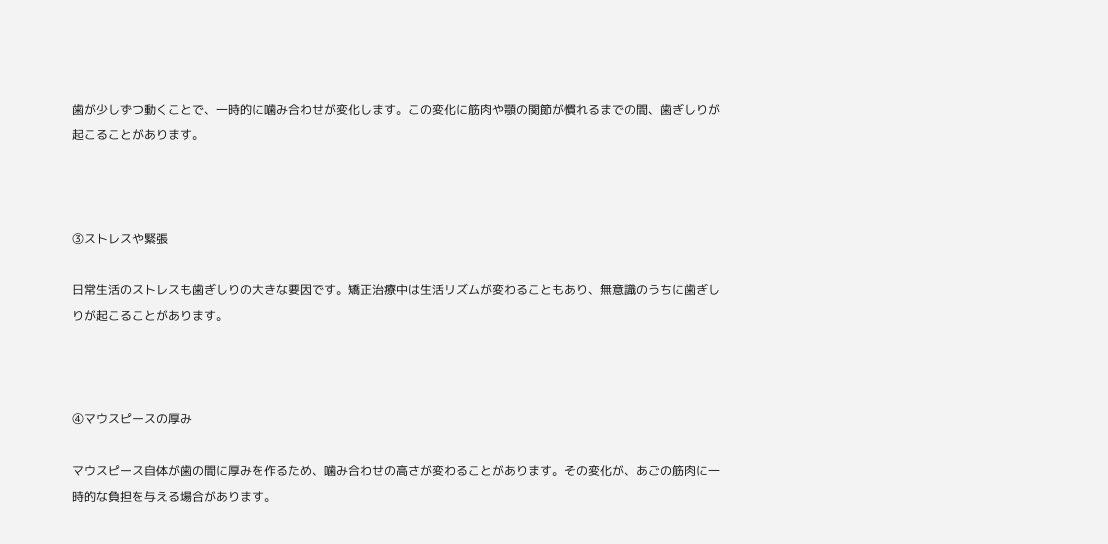歯が少しずつ動くことで、一時的に噛み合わせが変化します。この変化に筋肉や顎の関節が慣れるまでの間、歯ぎしりが起こることがあります。



③ストレスや緊張

日常生活のストレスも歯ぎしりの大きな要因です。矯正治療中は生活リズムが変わることもあり、無意識のうちに歯ぎしりが起こることがあります。



④マウスピースの厚み

マウスピース自体が歯の間に厚みを作るため、噛み合わせの高さが変わることがあります。その変化が、あごの筋肉に一時的な負担を与える場合があります。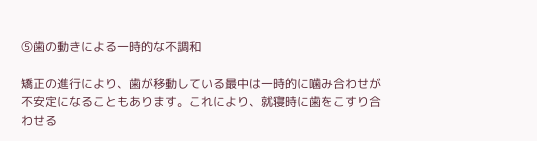⑤歯の動きによる一時的な不調和

矯正の進行により、歯が移動している最中は一時的に噛み合わせが不安定になることもあります。これにより、就寝時に歯をこすり合わせる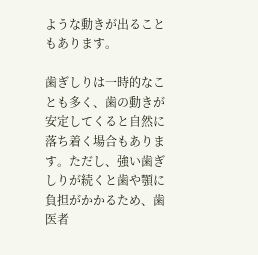ような動きが出ることもあります。

歯ぎしりは一時的なことも多く、歯の動きが安定してくると自然に落ち着く場合もあります。ただし、強い歯ぎしりが続くと歯や顎に負担がかかるため、歯医者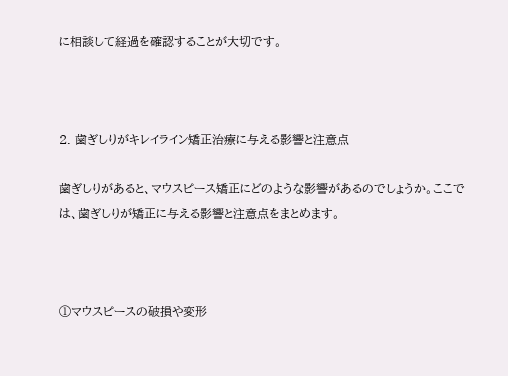に相談して経過を確認することが大切です。



2. 歯ぎしりがキレイライン矯正治療に与える影響と注意点

歯ぎしりがあると、マウスピース矯正にどのような影響があるのでしょうか。ここでは、歯ぎしりが矯正に与える影響と注意点をまとめます。



①マウスピースの破損や変形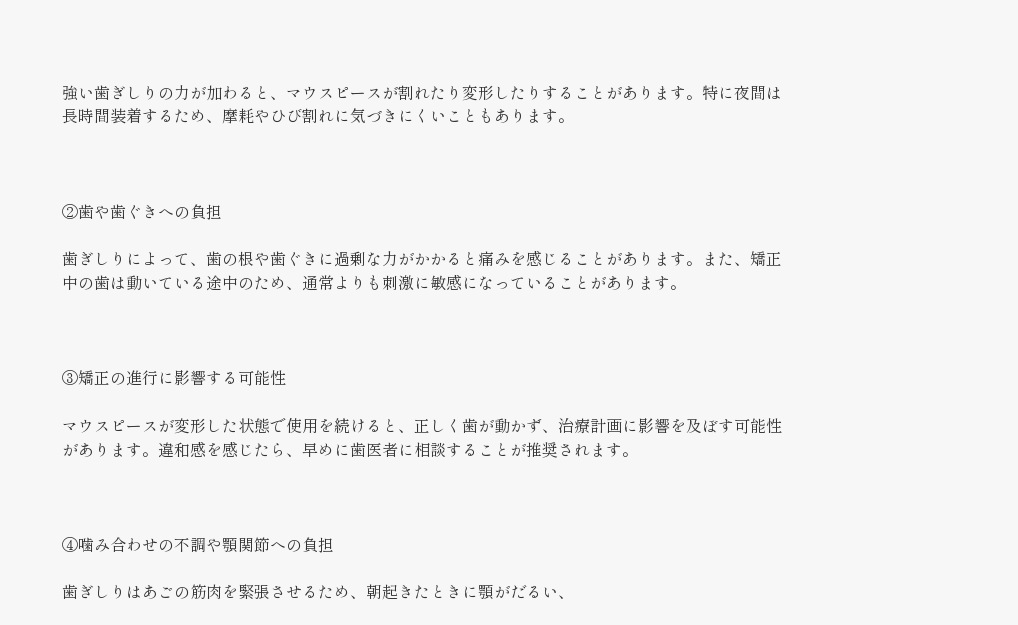強い歯ぎしりの力が加わると、マウスピースが割れたり変形したりすることがあります。特に夜間は長時間装着するため、摩耗やひび割れに気づきにくいこともあります。



②歯や歯ぐきへの負担

歯ぎしりによって、歯の根や歯ぐきに過剰な力がかかると痛みを感じることがあります。また、矯正中の歯は動いている途中のため、通常よりも刺激に敏感になっていることがあります。



③矯正の進行に影響する可能性

マウスピースが変形した状態で使用を続けると、正しく歯が動かず、治療計画に影響を及ぼす可能性があります。違和感を感じたら、早めに歯医者に相談することが推奨されます。



④噛み合わせの不調や顎関節への負担

歯ぎしりはあごの筋肉を緊張させるため、朝起きたときに顎がだるい、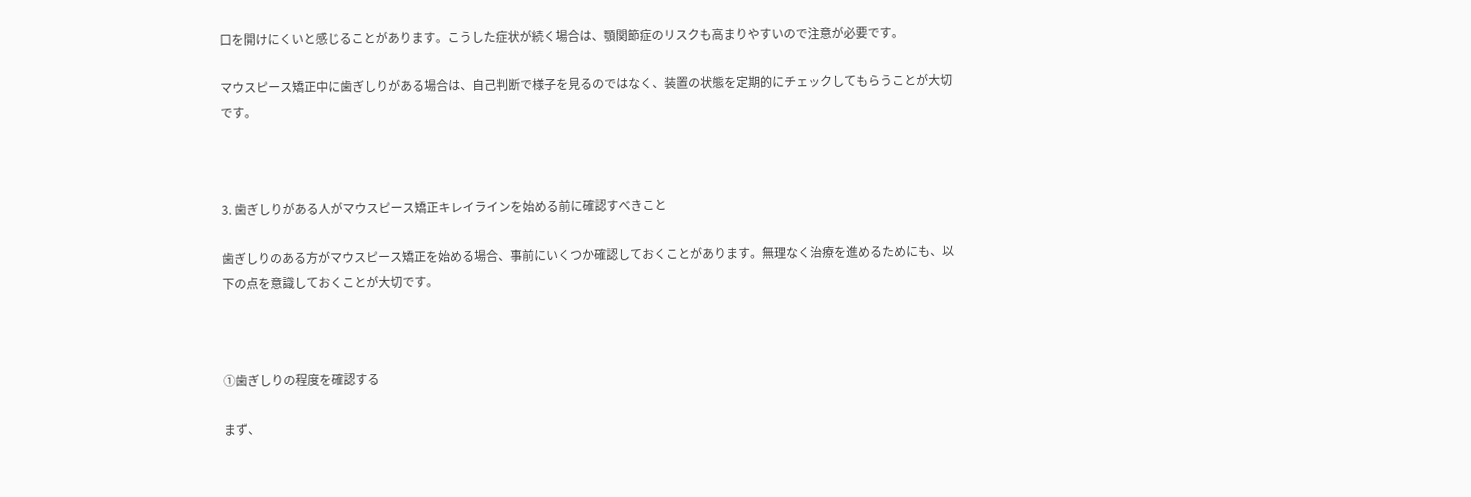口を開けにくいと感じることがあります。こうした症状が続く場合は、顎関節症のリスクも高まりやすいので注意が必要です。

マウスピース矯正中に歯ぎしりがある場合は、自己判断で様子を見るのではなく、装置の状態を定期的にチェックしてもらうことが大切です。



3. 歯ぎしりがある人がマウスピース矯正キレイラインを始める前に確認すべきこと

歯ぎしりのある方がマウスピース矯正を始める場合、事前にいくつか確認しておくことがあります。無理なく治療を進めるためにも、以下の点を意識しておくことが大切です。



①歯ぎしりの程度を確認する

まず、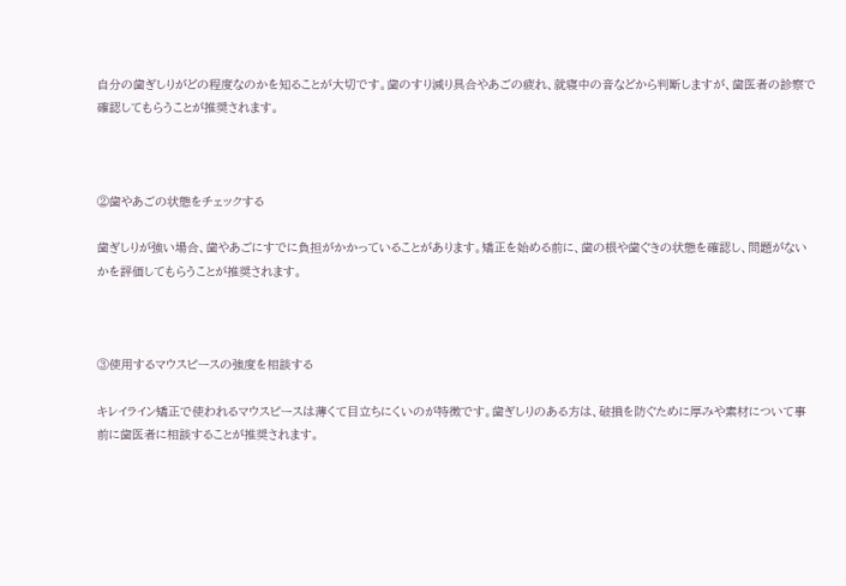自分の歯ぎしりがどの程度なのかを知ることが大切です。歯のすり減り具合やあごの疲れ、就寝中の音などから判断しますが、歯医者の診察で確認してもらうことが推奨されます。



②歯やあごの状態をチェックする

歯ぎしりが強い場合、歯やあごにすでに負担がかかっていることがあります。矯正を始める前に、歯の根や歯ぐきの状態を確認し、問題がないかを評価してもらうことが推奨されます。



③使用するマウスピースの強度を相談する

キレイライン矯正で使われるマウスピースは薄くて目立ちにくいのが特徴です。歯ぎしりのある方は、破損を防ぐために厚みや素材について事前に歯医者に相談することが推奨されます。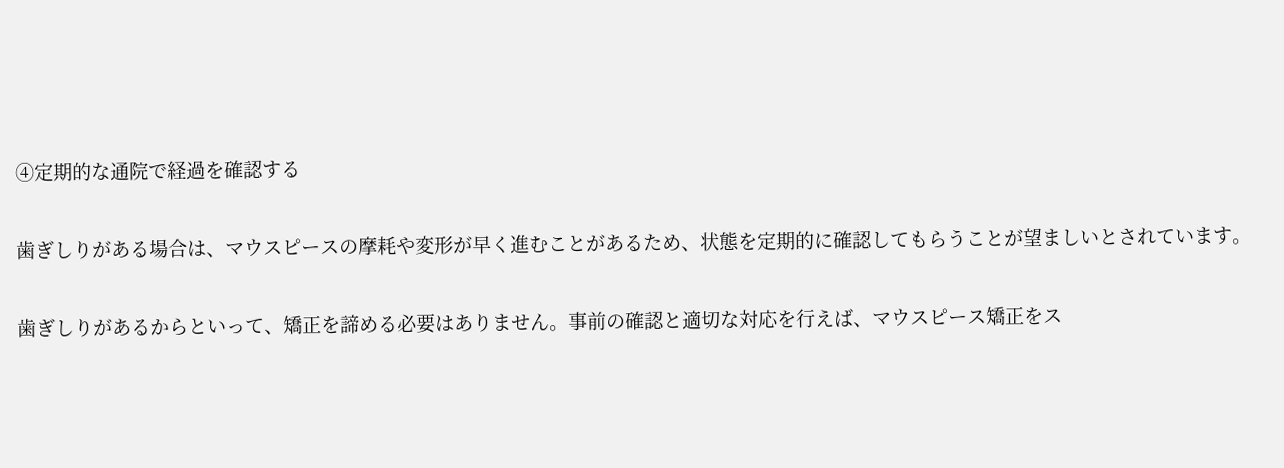④定期的な通院で経過を確認する

歯ぎしりがある場合は、マウスピースの摩耗や変形が早く進むことがあるため、状態を定期的に確認してもらうことが望ましいとされています。

歯ぎしりがあるからといって、矯正を諦める必要はありません。事前の確認と適切な対応を行えば、マウスピース矯正をス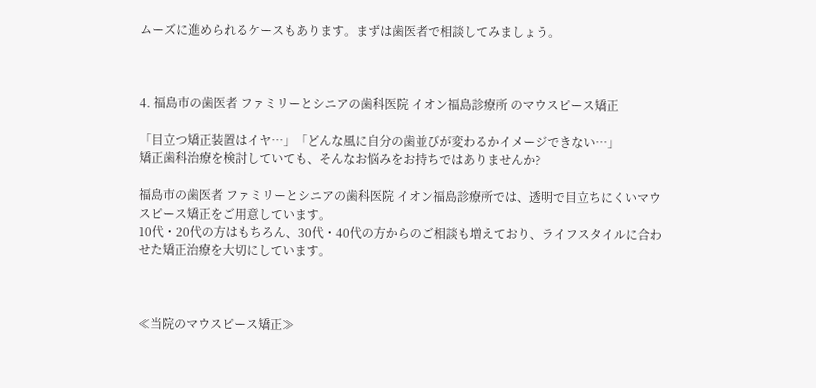ムーズに進められるケースもあります。まずは歯医者で相談してみましょう。



4. 福島市の歯医者 ファミリーとシニアの歯科医院 イオン福島診療所 のマウスピース矯正

「目立つ矯正装置はイヤ…」「どんな風に自分の歯並びが変わるかイメージできない…」
矯正歯科治療を検討していても、そんなお悩みをお持ちではありませんか?

福島市の歯医者 ファミリーとシニアの歯科医院 イオン福島診療所では、透明で目立ちにくいマウスピース矯正をご用意しています。
10代・20代の方はもちろん、30代・40代の方からのご相談も増えており、ライフスタイルに合わせた矯正治療を大切にしています。



≪当院のマウスピース矯正≫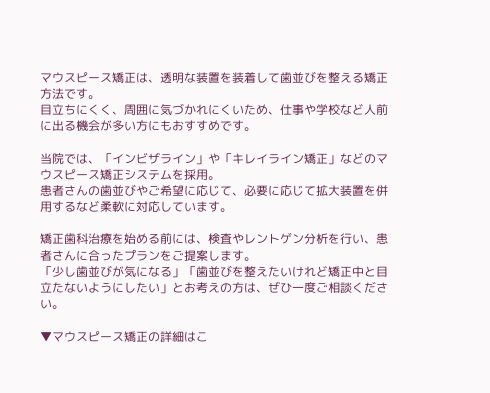マウスピース矯正は、透明な装置を装着して歯並びを整える矯正方法です。
目立ちにくく、周囲に気づかれにくいため、仕事や学校など人前に出る機会が多い方にもおすすめです。

当院では、「インビザライン」や「キレイライン矯正」などのマウスピース矯正システムを採用。
患者さんの歯並びやご希望に応じて、必要に応じて拡大装置を併用するなど柔軟に対応しています。

矯正歯科治療を始める前には、検査やレントゲン分析を行い、患者さんに合ったプランをご提案します。
「少し歯並びが気になる」「歯並びを整えたいけれど矯正中と目立たないようにしたい」とお考えの方は、ぜひ一度ご相談ください。

▼マウスピース矯正の詳細はこ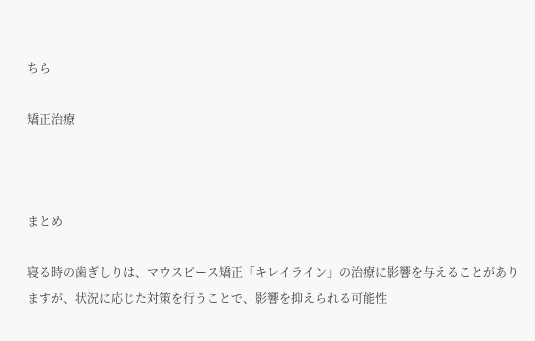ちら

矯正治療



まとめ

寝る時の歯ぎしりは、マウスピース矯正「キレイライン」の治療に影響を与えることがありますが、状況に応じた対策を行うことで、影響を抑えられる可能性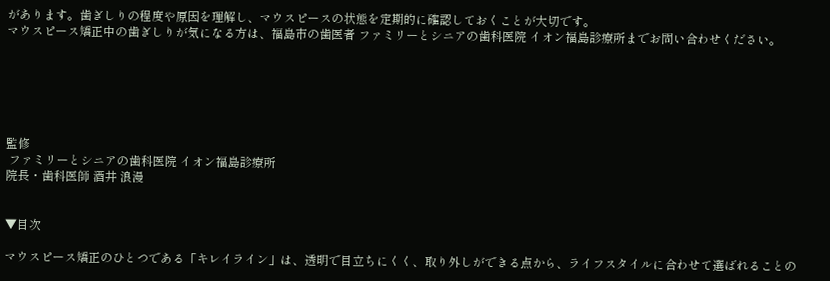があります。歯ぎしりの程度や原因を理解し、マウスピースの状態を定期的に確認しておくことが大切です。
マウスピース矯正中の歯ぎしりが気になる方は、福島市の歯医者 ファミリーとシニアの歯科医院 イオン福島診療所までお問い合わせください。






監修
 ファミリーとシニアの歯科医院 イオン福島診療所
院長・歯科医師 酒井 浪漫


▼目次

マウスピース矯正のひとつである「キレイライン」は、透明で目立ちにくく、取り外しができる点から、ライフスタイルに合わせて選ばれることの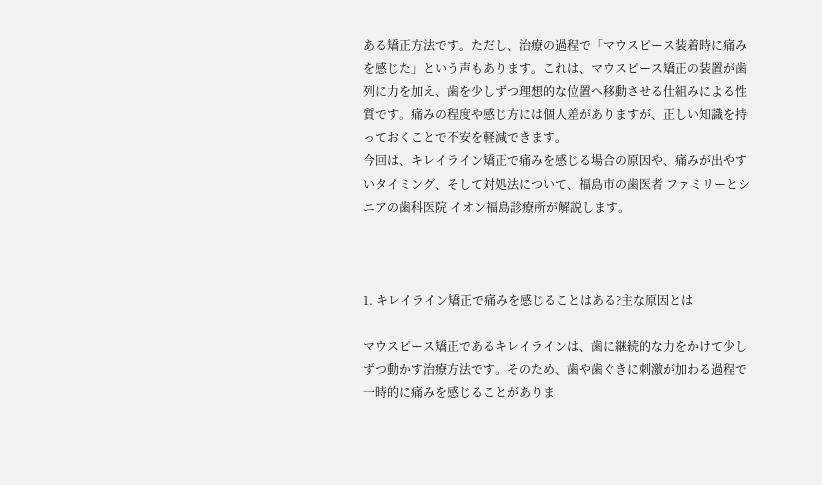ある矯正方法です。ただし、治療の過程で「マウスピース装着時に痛みを感じた」という声もあります。これは、マウスピース矯正の装置が歯列に力を加え、歯を少しずつ理想的な位置へ移動させる仕組みによる性質です。痛みの程度や感じ方には個人差がありますが、正しい知識を持っておくことで不安を軽減できます。
今回は、キレイライン矯正で痛みを感じる場合の原因や、痛みが出やすいタイミング、そして対処法について、福島市の歯医者 ファミリーとシニアの歯科医院 イオン福島診療所が解説します。



1. キレイライン矯正で痛みを感じることはある?主な原因とは

マウスピース矯正であるキレイラインは、歯に継続的な力をかけて少しずつ動かす治療方法です。そのため、歯や歯ぐきに刺激が加わる過程で一時的に痛みを感じることがありま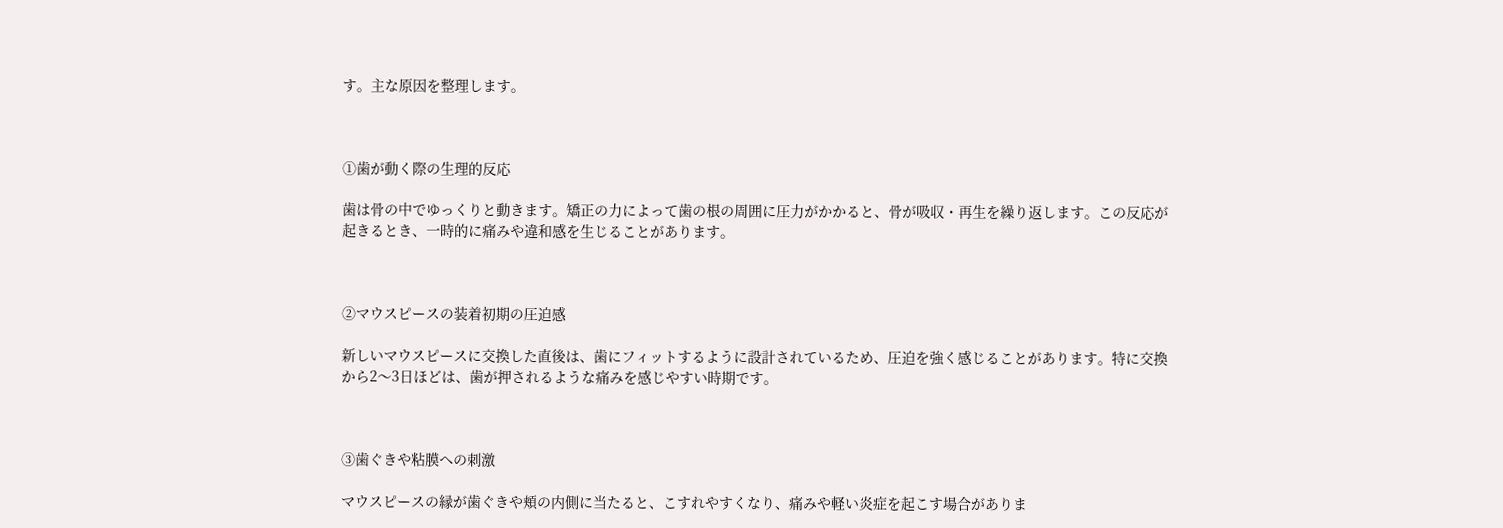す。主な原因を整理します。



①歯が動く際の生理的反応

歯は骨の中でゆっくりと動きます。矯正の力によって歯の根の周囲に圧力がかかると、骨が吸収・再生を繰り返します。この反応が起きるとき、一時的に痛みや違和感を生じることがあります。



➁マウスピースの装着初期の圧迫感

新しいマウスピースに交換した直後は、歯にフィットするように設計されているため、圧迫を強く感じることがあります。特に交換から2〜3日ほどは、歯が押されるような痛みを感じやすい時期です。



➂歯ぐきや粘膜への刺激

マウスピースの縁が歯ぐきや頬の内側に当たると、こすれやすくなり、痛みや軽い炎症を起こす場合がありま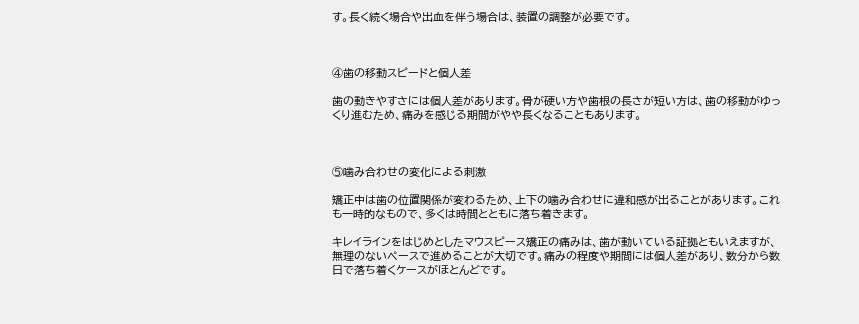す。長く続く場合や出血を伴う場合は、装置の調整が必要です。



④歯の移動スピードと個人差

歯の動きやすさには個人差があります。骨が硬い方や歯根の長さが短い方は、歯の移動がゆっくり進むため、痛みを感じる期間がやや長くなることもあります。



⑤噛み合わせの変化による刺激

矯正中は歯の位置関係が変わるため、上下の噛み合わせに違和感が出ることがあります。これも一時的なもので、多くは時間とともに落ち着きます。

キレイラインをはじめとしたマウスピース矯正の痛みは、歯が動いている証拠ともいえますが、無理のないペースで進めることが大切です。痛みの程度や期間には個人差があり、数分から数日で落ち着くケースがほとんどです。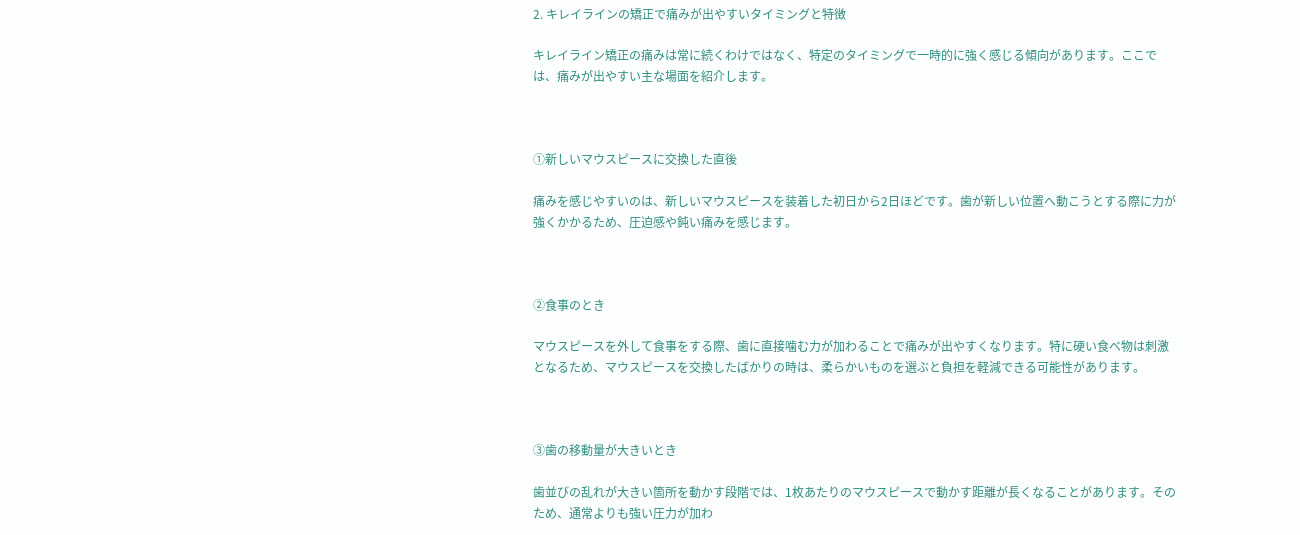2. キレイラインの矯正で痛みが出やすいタイミングと特徴

キレイライン矯正の痛みは常に続くわけではなく、特定のタイミングで一時的に強く感じる傾向があります。ここでは、痛みが出やすい主な場面を紹介します。



①新しいマウスピースに交換した直後

痛みを感じやすいのは、新しいマウスピースを装着した初日から2日ほどです。歯が新しい位置へ動こうとする際に力が強くかかるため、圧迫感や鈍い痛みを感じます。



➁食事のとき

マウスピースを外して食事をする際、歯に直接噛む力が加わることで痛みが出やすくなります。特に硬い食べ物は刺激となるため、マウスピースを交換したばかりの時は、柔らかいものを選ぶと負担を軽減できる可能性があります。



➂歯の移動量が大きいとき

歯並びの乱れが大きい箇所を動かす段階では、1枚あたりのマウスピースで動かす距離が長くなることがあります。そのため、通常よりも強い圧力が加わ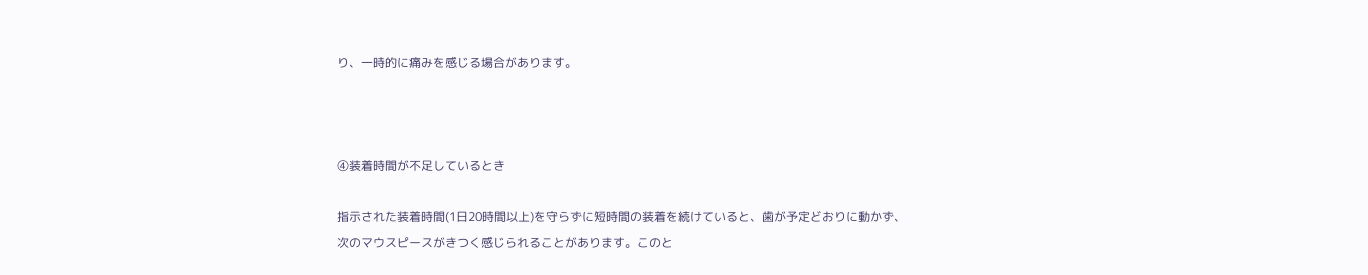り、一時的に痛みを感じる場合があります。



④装着時間が不足しているとき

指示された装着時間(1日20時間以上)を守らずに短時間の装着を続けていると、歯が予定どおりに動かず、次のマウスピースがきつく感じられることがあります。このと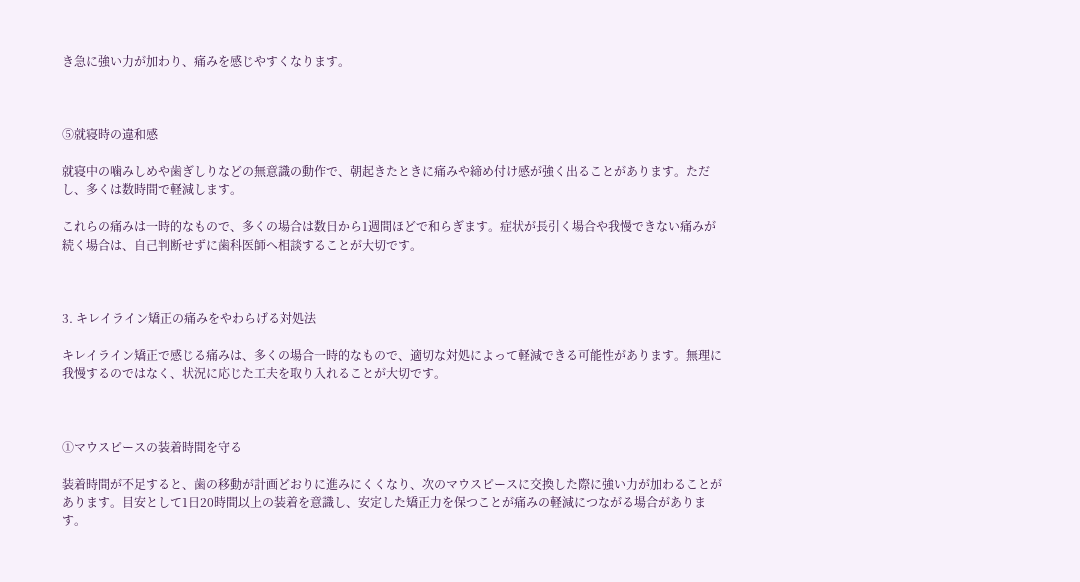き急に強い力が加わり、痛みを感じやすくなります。



⑤就寝時の違和感

就寝中の噛みしめや歯ぎしりなどの無意識の動作で、朝起きたときに痛みや締め付け感が強く出ることがあります。ただし、多くは数時間で軽減します。

これらの痛みは一時的なもので、多くの場合は数日から1週間ほどで和らぎます。症状が長引く場合や我慢できない痛みが続く場合は、自己判断せずに歯科医師へ相談することが大切です。



3. キレイライン矯正の痛みをやわらげる対処法

キレイライン矯正で感じる痛みは、多くの場合一時的なもので、適切な対処によって軽減できる可能性があります。無理に我慢するのではなく、状況に応じた工夫を取り入れることが大切です。



①マウスピースの装着時間を守る

装着時間が不足すると、歯の移動が計画どおりに進みにくくなり、次のマウスピースに交換した際に強い力が加わることがあります。目安として1日20時間以上の装着を意識し、安定した矯正力を保つことが痛みの軽減につながる場合があります。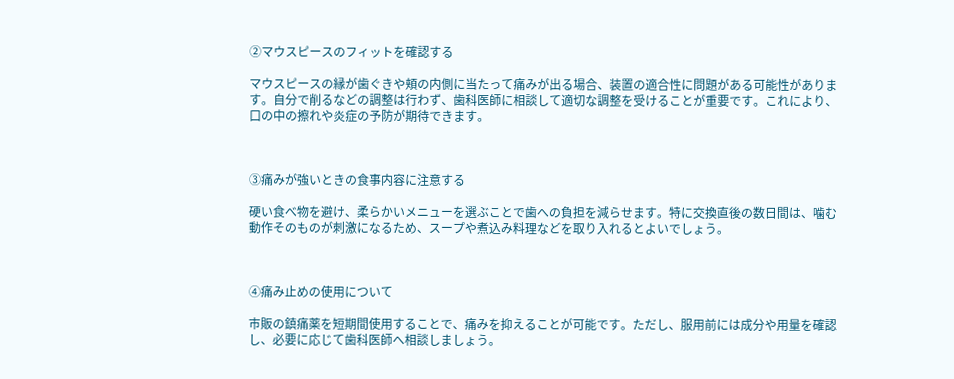➁マウスピースのフィットを確認する

マウスピースの縁が歯ぐきや頬の内側に当たって痛みが出る場合、装置の適合性に問題がある可能性があります。自分で削るなどの調整は行わず、歯科医師に相談して適切な調整を受けることが重要です。これにより、口の中の擦れや炎症の予防が期待できます。



➂痛みが強いときの食事内容に注意する

硬い食べ物を避け、柔らかいメニューを選ぶことで歯への負担を減らせます。特に交換直後の数日間は、噛む動作そのものが刺激になるため、スープや煮込み料理などを取り入れるとよいでしょう。



④痛み止めの使用について

市販の鎮痛薬を短期間使用することで、痛みを抑えることが可能です。ただし、服用前には成分や用量を確認し、必要に応じて歯科医師へ相談しましょう。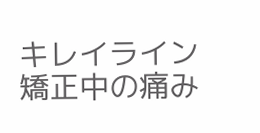キレイライン矯正中の痛み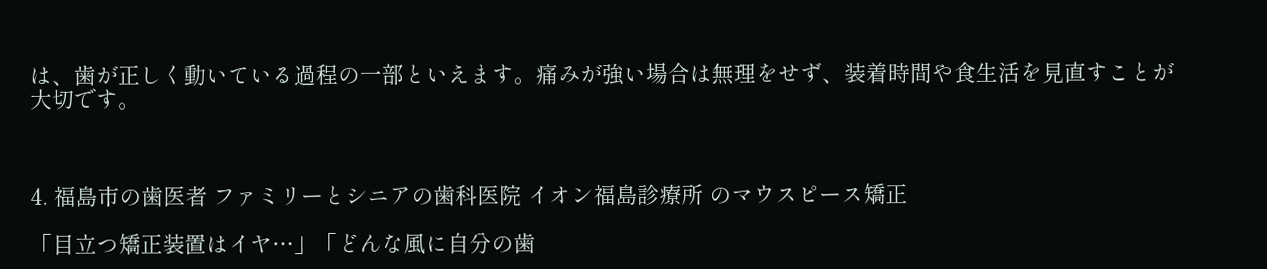は、歯が正しく動いている過程の一部といえます。痛みが強い場合は無理をせず、装着時間や食生活を見直すことが大切です。



4. 福島市の歯医者 ファミリーとシニアの歯科医院 イオン福島診療所 のマウスピース矯正

「目立つ矯正装置はイヤ…」「どんな風に自分の歯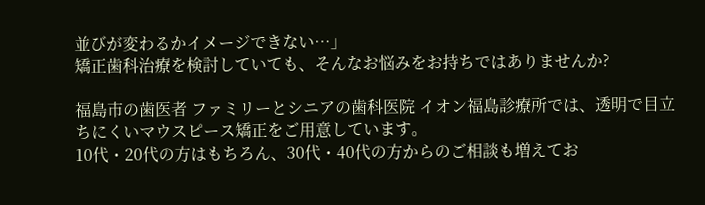並びが変わるかイメージできない…」
矯正歯科治療を検討していても、そんなお悩みをお持ちではありませんか?

福島市の歯医者 ファミリーとシニアの歯科医院 イオン福島診療所では、透明で目立ちにくいマウスピース矯正をご用意しています。
10代・20代の方はもちろん、30代・40代の方からのご相談も増えてお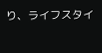り、ライフスタイ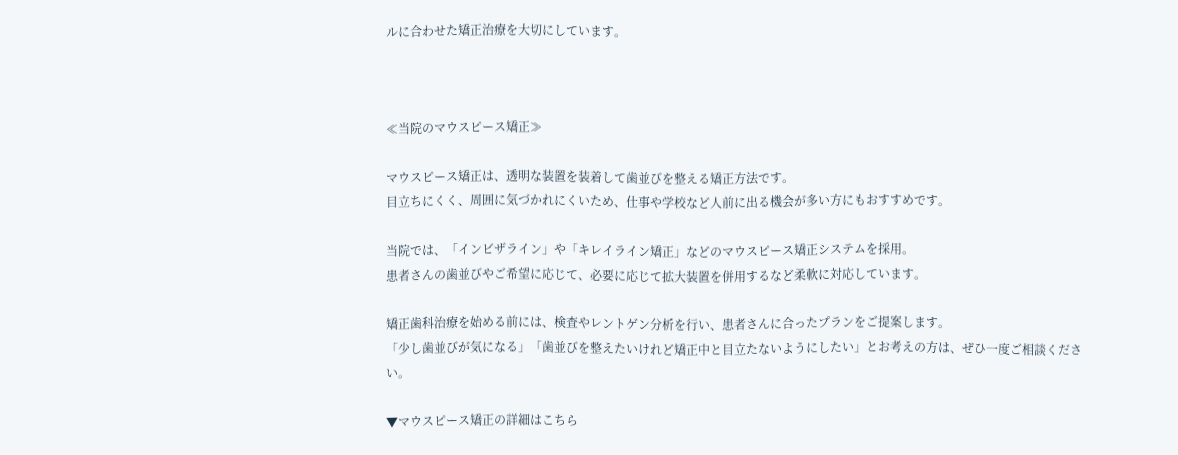ルに合わせた矯正治療を大切にしています。



≪当院のマウスピース矯正≫

マウスピース矯正は、透明な装置を装着して歯並びを整える矯正方法です。
目立ちにくく、周囲に気づかれにくいため、仕事や学校など人前に出る機会が多い方にもおすすめです。

当院では、「インビザライン」や「キレイライン矯正」などのマウスピース矯正システムを採用。
患者さんの歯並びやご希望に応じて、必要に応じて拡大装置を併用するなど柔軟に対応しています。

矯正歯科治療を始める前には、検査やレントゲン分析を行い、患者さんに合ったプランをご提案します。
「少し歯並びが気になる」「歯並びを整えたいけれど矯正中と目立たないようにしたい」とお考えの方は、ぜひ一度ご相談ください。

▼マウスピース矯正の詳細はこちら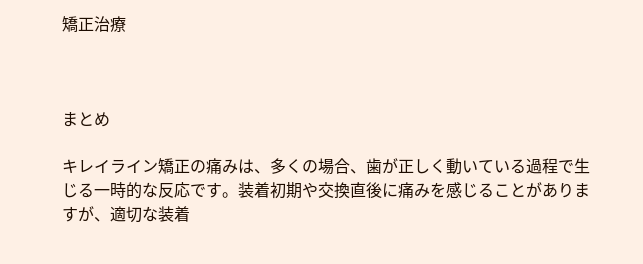矯正治療



まとめ

キレイライン矯正の痛みは、多くの場合、歯が正しく動いている過程で生じる一時的な反応です。装着初期や交換直後に痛みを感じることがありますが、適切な装着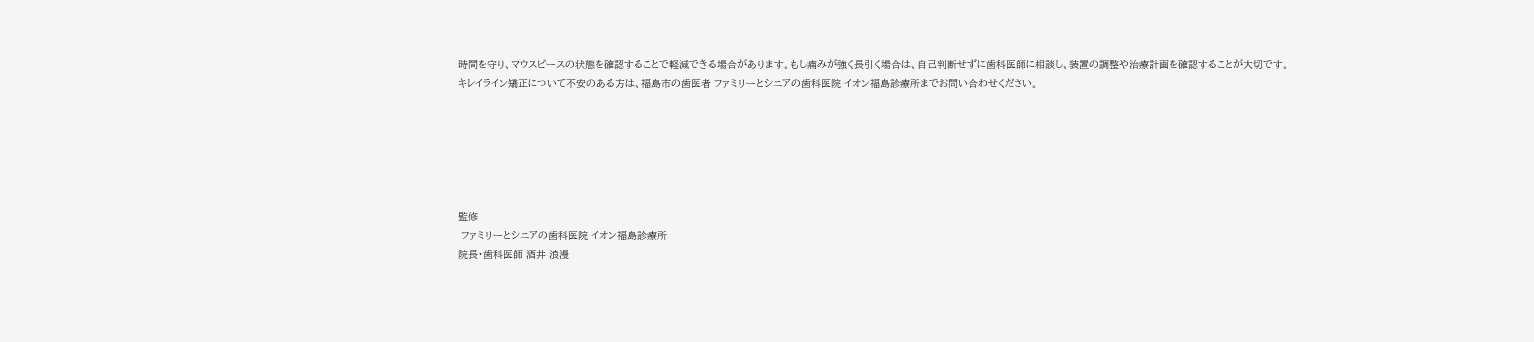時間を守り、マウスピースの状態を確認することで軽減できる場合があります。もし痛みが強く長引く場合は、自己判断せずに歯科医師に相談し、装置の調整や治療計画を確認することが大切です。
キレイライン矯正について不安のある方は、福島市の歯医者 ファミリーとシニアの歯科医院 イオン福島診療所までお問い合わせください。






監修
 ファミリーとシニアの歯科医院 イオン福島診療所
院長・歯科医師 酒井 浪漫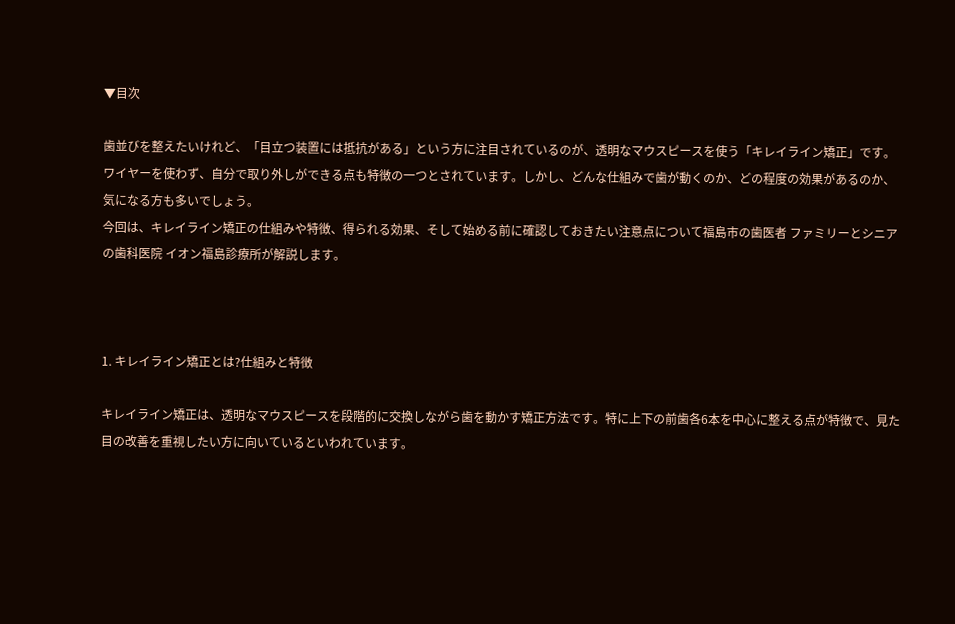▼目次

歯並びを整えたいけれど、「目立つ装置には抵抗がある」という方に注目されているのが、透明なマウスピースを使う「キレイライン矯正」です。ワイヤーを使わず、自分で取り外しができる点も特徴の一つとされています。しかし、どんな仕組みで歯が動くのか、どの程度の効果があるのか、気になる方も多いでしょう。
今回は、キレイライン矯正の仕組みや特徴、得られる効果、そして始める前に確認しておきたい注意点について福島市の歯医者 ファミリーとシニアの歯科医院 イオン福島診療所が解説します。



1. キレイライン矯正とは?仕組みと特徴

キレイライン矯正は、透明なマウスピースを段階的に交換しながら歯を動かす矯正方法です。特に上下の前歯各6本を中心に整える点が特徴で、見た目の改善を重視したい方に向いているといわれています。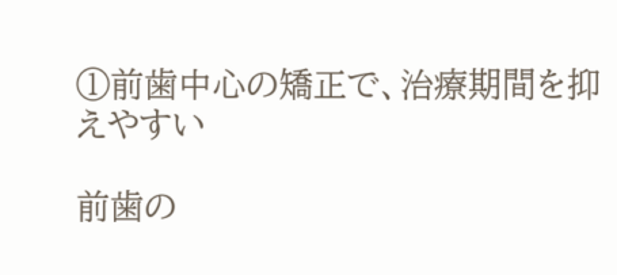①前歯中心の矯正で、治療期間を抑えやすい

前歯の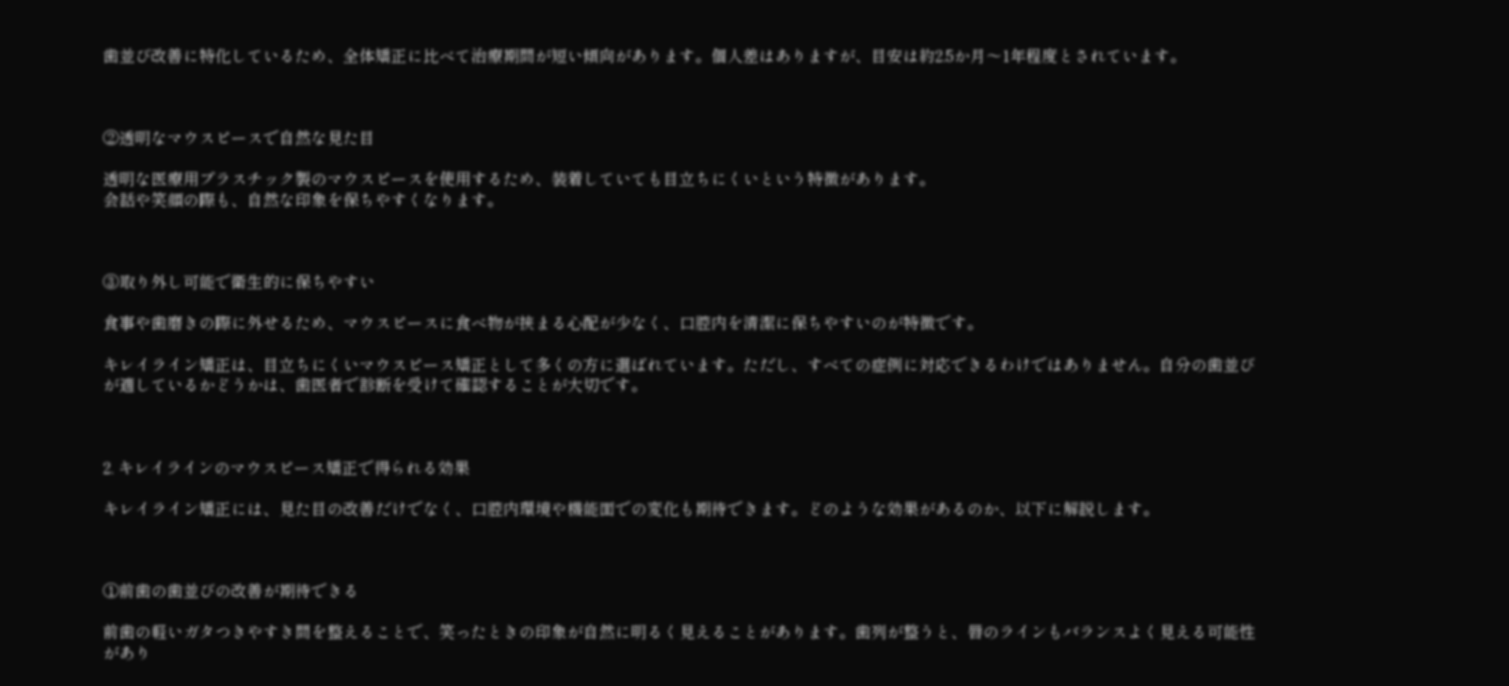歯並び改善に特化しているため、全体矯正に比べて治療期間が短い傾向があります。個人差はありますが、目安は約2.5か月〜1年程度とされています。



②透明なマウスピースで自然な見た目

透明な医療用プラスチック製のマウスピースを使用するため、装着していても目立ちにくいという特徴があります。
会話や笑顔の際も、自然な印象を保ちやすくなります。



③取り外し可能で衛生的に保ちやすい

食事や歯磨きの際に外せるため、マウスピースに食べ物が挟まる心配が少なく、口腔内を清潔に保ちやすいのが特徴です。

キレイライン矯正は、目立ちにくいマウスピース矯正として多くの方に選ばれています。ただし、すべての症例に対応できるわけではありません。自分の歯並びが適しているかどうかは、歯医者で診断を受けて確認することが大切です。



2. キレイラインのマウスピース矯正で得られる効果

キレイライン矯正には、見た目の改善だけでなく、口腔内環境や機能面での変化も期待できます。どのような効果があるのか、以下に解説します。



①前歯の歯並びの改善が期待できる

前歯の軽いガタつきやすき間を整えることで、笑ったときの印象が自然に明るく見えることがあります。歯列が整うと、唇のラインもバランスよく見える可能性があり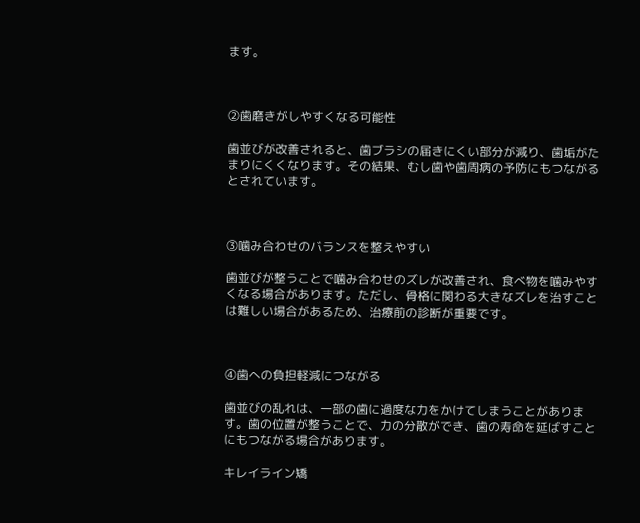ます。



②歯磨きがしやすくなる可能性

歯並びが改善されると、歯ブラシの届きにくい部分が減り、歯垢がたまりにくくなります。その結果、むし歯や歯周病の予防にもつながるとされています。



③噛み合わせのバランスを整えやすい

歯並びが整うことで噛み合わせのズレが改善され、食べ物を噛みやすくなる場合があります。ただし、骨格に関わる大きなズレを治すことは難しい場合があるため、治療前の診断が重要です。



④歯への負担軽減につながる

歯並びの乱れは、一部の歯に過度な力をかけてしまうことがあります。歯の位置が整うことで、力の分散ができ、歯の寿命を延ばすことにもつながる場合があります。

キレイライン矯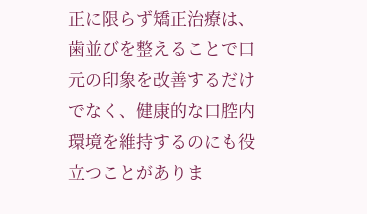正に限らず矯正治療は、歯並びを整えることで口元の印象を改善するだけでなく、健康的な口腔内環境を維持するのにも役立つことがありま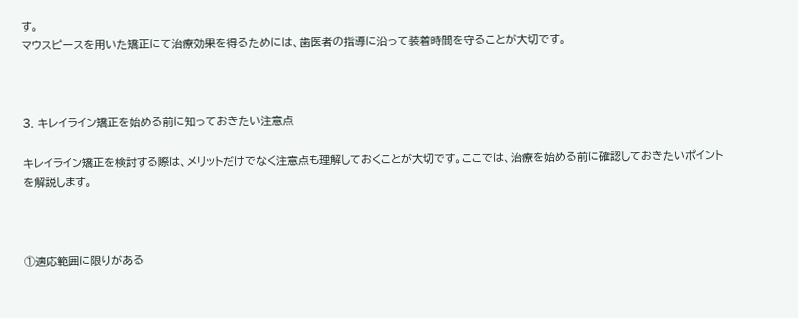す。
マウスピースを用いた矯正にて治療効果を得るためには、歯医者の指導に沿って装着時間を守ることが大切です。



3. キレイライン矯正を始める前に知っておきたい注意点

キレイライン矯正を検討する際は、メリットだけでなく注意点も理解しておくことが大切です。ここでは、治療を始める前に確認しておきたいポイントを解説します。



①適応範囲に限りがある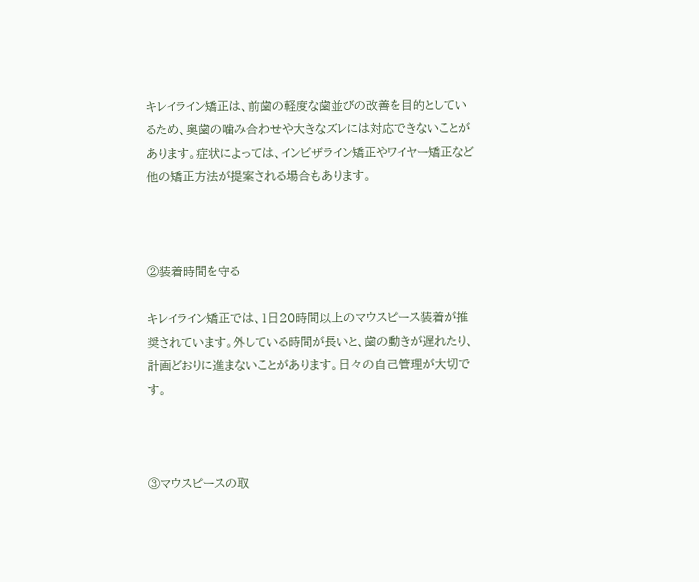キレイライン矯正は、前歯の軽度な歯並びの改善を目的としているため、奥歯の噛み合わせや大きなズレには対応できないことがあります。症状によっては、インビザライン矯正やワイヤー矯正など他の矯正方法が提案される場合もあります。



②装着時間を守る

キレイライン矯正では、1日20時間以上のマウスピース装着が推奨されています。外している時間が長いと、歯の動きが遅れたり、計画どおりに進まないことがあります。日々の自己管理が大切です。



③マウスピースの取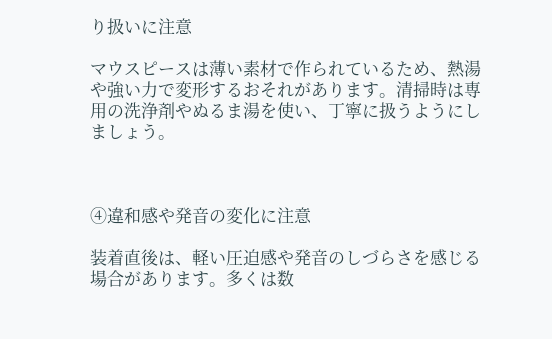り扱いに注意

マウスピースは薄い素材で作られているため、熱湯や強い力で変形するおそれがあります。清掃時は専用の洗浄剤やぬるま湯を使い、丁寧に扱うようにしましょう。



④違和感や発音の変化に注意

装着直後は、軽い圧迫感や発音のしづらさを感じる場合があります。多くは数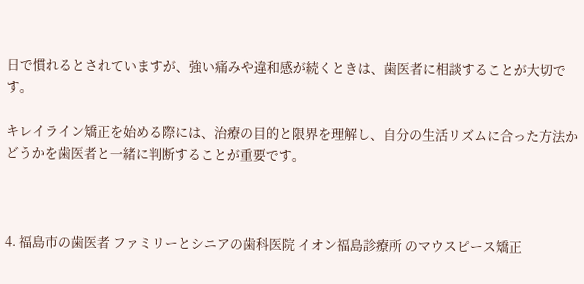日で慣れるとされていますが、強い痛みや違和感が続くときは、歯医者に相談することが大切です。

キレイライン矯正を始める際には、治療の目的と限界を理解し、自分の生活リズムに合った方法かどうかを歯医者と一緒に判断することが重要です。



4. 福島市の歯医者 ファミリーとシニアの歯科医院 イオン福島診療所 のマウスピース矯正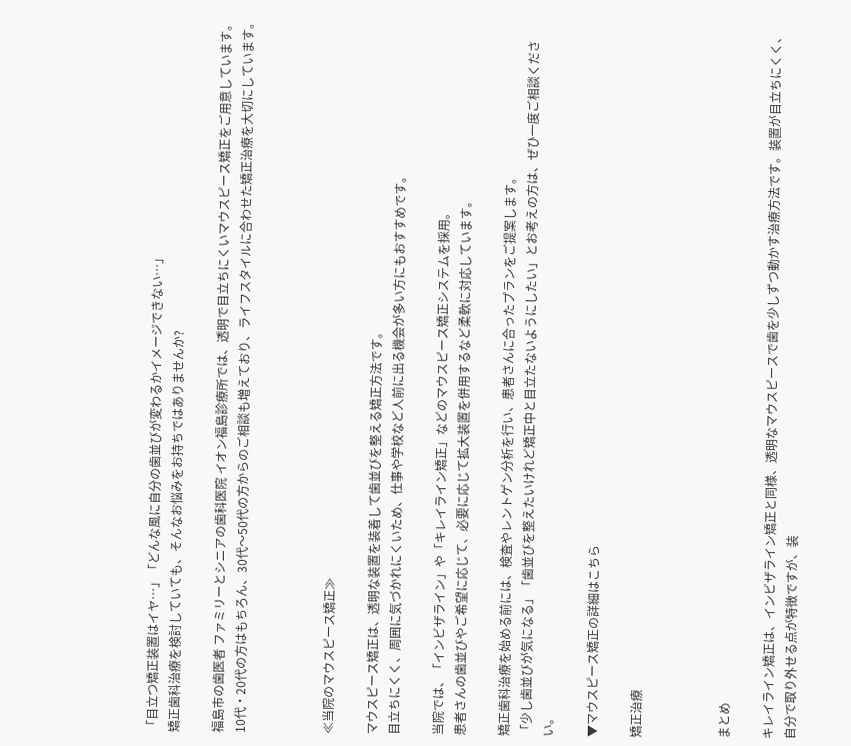「目立つ矯正装置はイヤ…」「どんな風に自分の歯並びが変わるかイメージできない…」
矯正歯科治療を検討していても、そんなお悩みをお持ちではありませんか?

福島市の歯医者 ファミリーとシニアの歯科医院 イオン福島診療所では、透明で目立ちにくいマウスピース矯正をご用意しています。
10代・20代の方はもちろん、30代〜50代の方からのご相談も増えており、ライフスタイルに合わせた矯正治療を大切にしています。



≪当院のマウスピース矯正≫

マウスピース矯正は、透明な装置を装着して歯並びを整える矯正方法です。
目立ちにくく、周囲に気づかれにくいため、仕事や学校など人前に出る機会が多い方にもおすすめです。

当院では、「インビザライン」や「キレイライン矯正」などのマウスピース矯正システムを採用。
患者さんの歯並びやご希望に応じて、必要に応じて拡大装置を併用するなど柔軟に対応しています。

矯正歯科治療を始める前には、検査やレントゲン分析を行い、患者さんに合ったプランをご提案します。
「少し歯並びが気になる」「歯並びを整えたいけれど矯正中と目立たないようにしたい」とお考えの方は、ぜひ一度ご相談ください。

▼マウスピース矯正の詳細はこちら

矯正治療



まとめ

キレイライン矯正は、インビザライン矯正と同様、透明なマウスピースで歯を少しずつ動かす治療方法です。装置が目立ちにくく、自分で取り外せる点が特徴ですが、装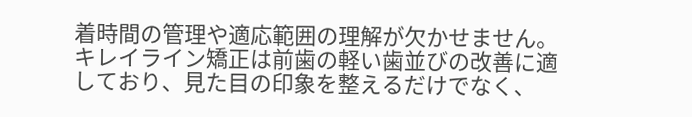着時間の管理や適応範囲の理解が欠かせません。キレイライン矯正は前歯の軽い歯並びの改善に適しており、見た目の印象を整えるだけでなく、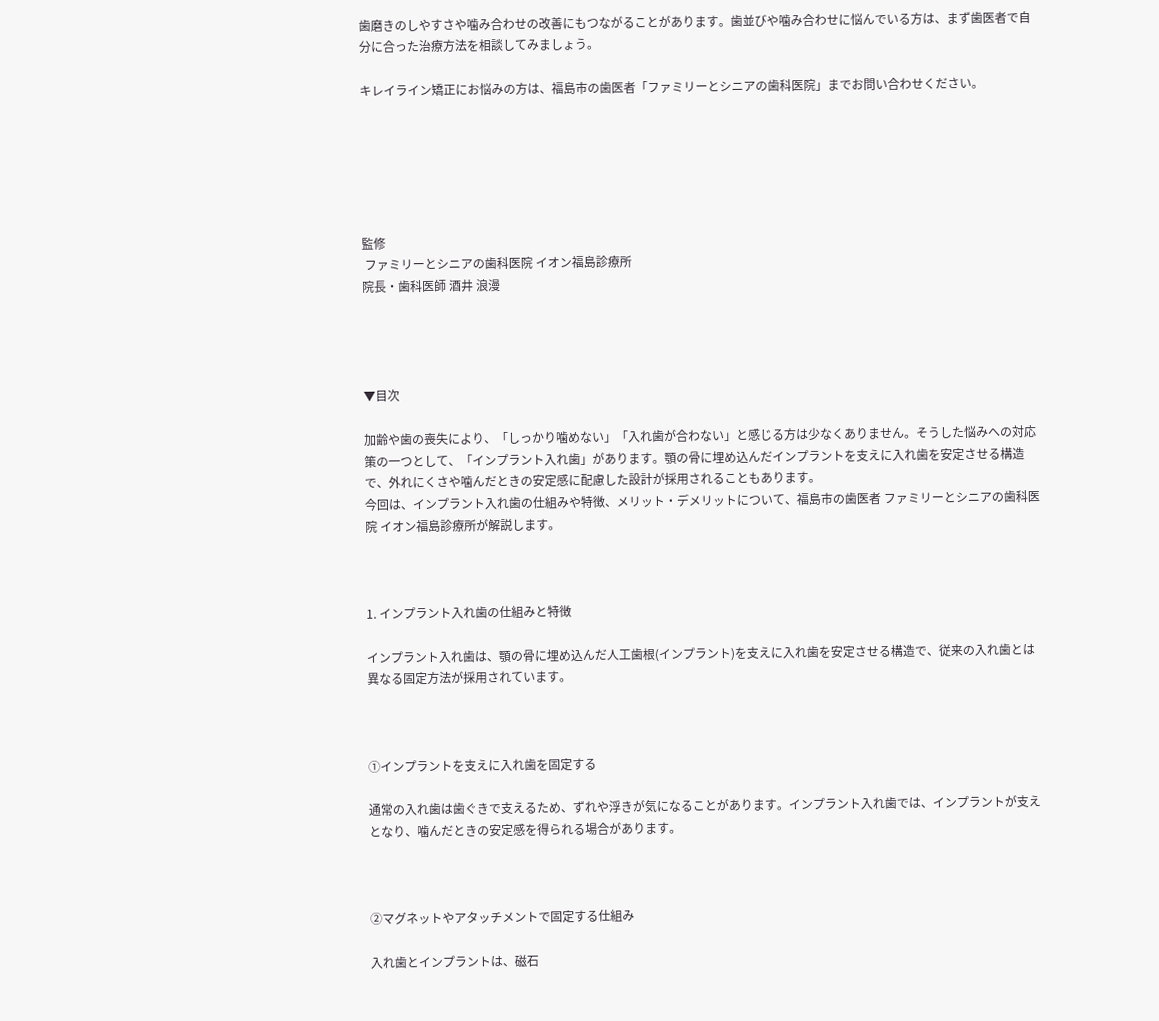歯磨きのしやすさや噛み合わせの改善にもつながることがあります。歯並びや噛み合わせに悩んでいる方は、まず歯医者で自分に合った治療方法を相談してみましょう。

キレイライン矯正にお悩みの方は、福島市の歯医者「ファミリーとシニアの歯科医院」までお問い合わせください。






監修
 ファミリーとシニアの歯科医院 イオン福島診療所
院長・歯科医師 酒井 浪漫




▼目次

加齢や歯の喪失により、「しっかり噛めない」「入れ歯が合わない」と感じる方は少なくありません。そうした悩みへの対応策の一つとして、「インプラント入れ歯」があります。顎の骨に埋め込んだインプラントを支えに入れ歯を安定させる構造で、外れにくさや噛んだときの安定感に配慮した設計が採用されることもあります。
今回は、インプラント入れ歯の仕組みや特徴、メリット・デメリットについて、福島市の歯医者 ファミリーとシニアの歯科医院 イオン福島診療所が解説します。



1. インプラント入れ歯の仕組みと特徴

インプラント入れ歯は、顎の骨に埋め込んだ人工歯根(インプラント)を支えに入れ歯を安定させる構造で、従来の入れ歯とは異なる固定方法が採用されています。



①インプラントを支えに入れ歯を固定する

通常の入れ歯は歯ぐきで支えるため、ずれや浮きが気になることがあります。インプラント入れ歯では、インプラントが支えとなり、噛んだときの安定感を得られる場合があります。



②マグネットやアタッチメントで固定する仕組み

入れ歯とインプラントは、磁石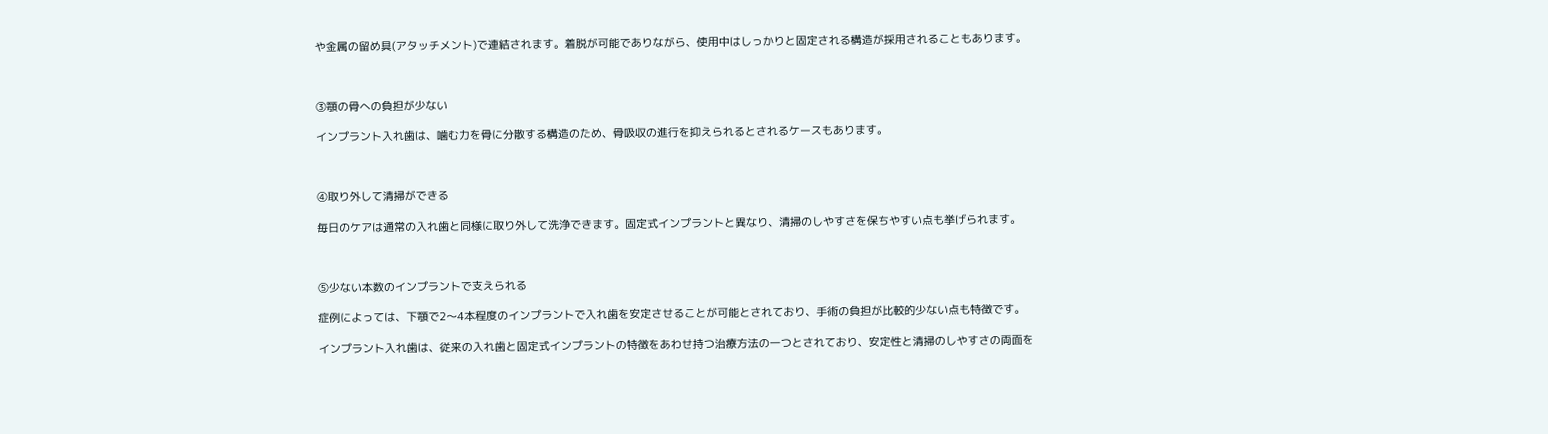や金属の留め具(アタッチメント)で連結されます。着脱が可能でありながら、使用中はしっかりと固定される構造が採用されることもあります。



③顎の骨への負担が少ない

インプラント入れ歯は、噛む力を骨に分散する構造のため、骨吸収の進行を抑えられるとされるケースもあります。



④取り外して清掃ができる

毎日のケアは通常の入れ歯と同様に取り外して洗浄できます。固定式インプラントと異なり、清掃のしやすさを保ちやすい点も挙げられます。



⑤少ない本数のインプラントで支えられる

症例によっては、下顎で2〜4本程度のインプラントで入れ歯を安定させることが可能とされており、手術の負担が比較的少ない点も特徴です。

インプラント入れ歯は、従来の入れ歯と固定式インプラントの特徴をあわせ持つ治療方法の一つとされており、安定性と清掃のしやすさの両面を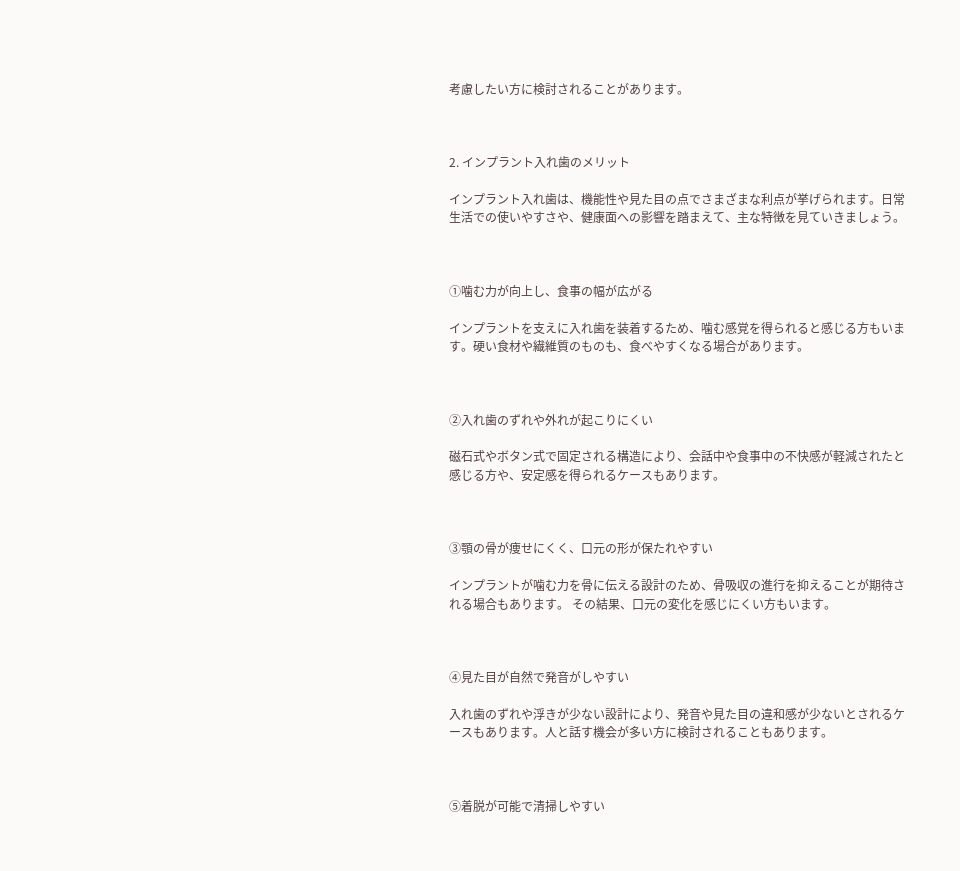考慮したい方に検討されることがあります。



2. インプラント入れ歯のメリット

インプラント入れ歯は、機能性や見た目の点でさまざまな利点が挙げられます。日常生活での使いやすさや、健康面への影響を踏まえて、主な特徴を見ていきましょう。



①噛む力が向上し、食事の幅が広がる

インプラントを支えに入れ歯を装着するため、噛む感覚を得られると感じる方もいます。硬い食材や繊維質のものも、食べやすくなる場合があります。



②入れ歯のずれや外れが起こりにくい

磁石式やボタン式で固定される構造により、会話中や食事中の不快感が軽減されたと感じる方や、安定感を得られるケースもあります。



③顎の骨が痩せにくく、口元の形が保たれやすい

インプラントが噛む力を骨に伝える設計のため、骨吸収の進行を抑えることが期待される場合もあります。 その結果、口元の変化を感じにくい方もいます。



④見た目が自然で発音がしやすい

入れ歯のずれや浮きが少ない設計により、発音や見た目の違和感が少ないとされるケースもあります。人と話す機会が多い方に検討されることもあります。



⑤着脱が可能で清掃しやすい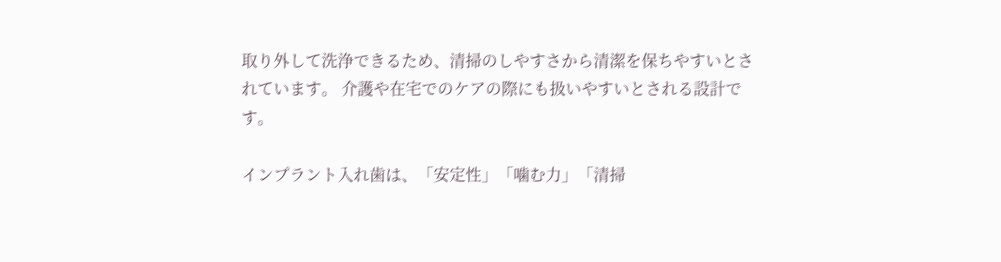取り外して洗浄できるため、清掃のしやすさから清潔を保ちやすいとされています。 介護や在宅でのケアの際にも扱いやすいとされる設計です。

インプラント入れ歯は、「安定性」「噛む力」「清掃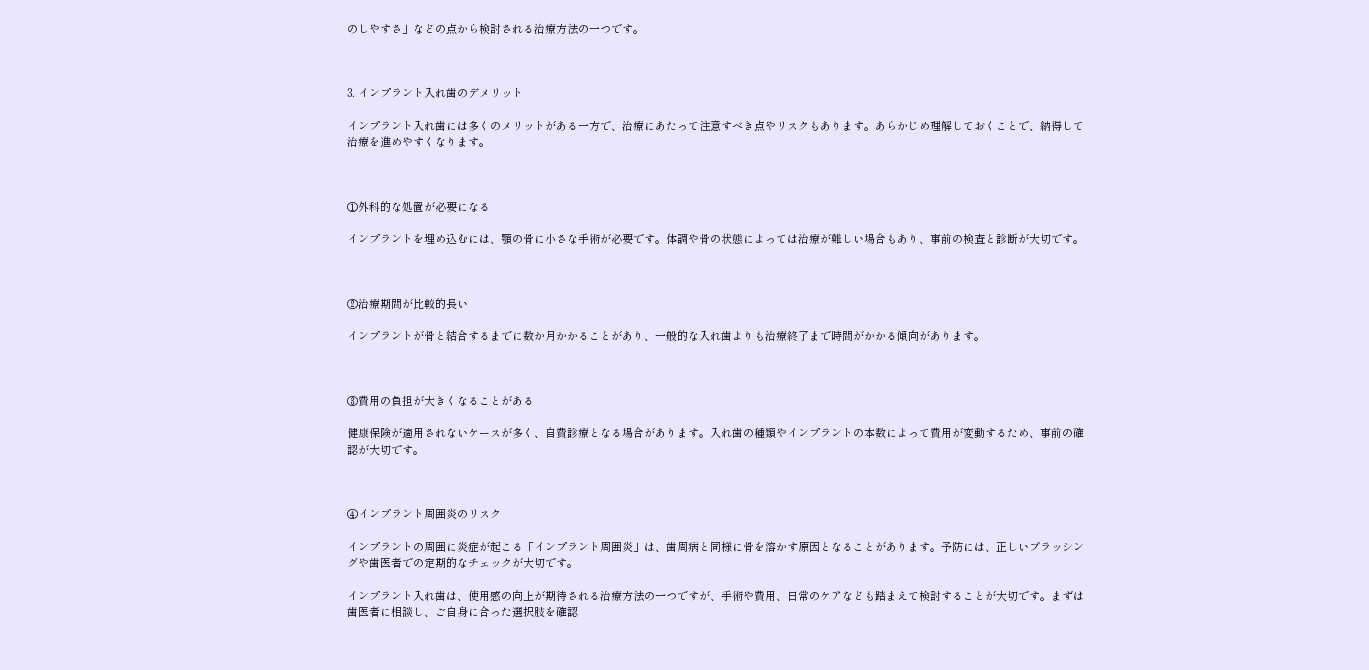のしやすさ」などの点から検討される治療方法の一つです。



3. インプラント入れ歯のデメリット

インプラント入れ歯には多くのメリットがある一方で、治療にあたって注意すべき点やリスクもあります。あらかじめ理解しておくことで、納得して治療を進めやすくなります。



①外科的な処置が必要になる

インプラントを埋め込むには、顎の骨に小さな手術が必要です。体調や骨の状態によっては治療が難しい場合もあり、事前の検査と診断が大切です。



②治療期間が比較的長い

インプラントが骨と結合するまでに数か月かかることがあり、一般的な入れ歯よりも治療終了まで時間がかかる傾向があります。



③費用の負担が大きくなることがある

健康保険が適用されないケースが多く、自費診療となる場合があります。入れ歯の種類やインプラントの本数によって費用が変動するため、事前の確認が大切です。



④インプラント周囲炎のリスク

インプラントの周囲に炎症が起こる「インプラント周囲炎」は、歯周病と同様に骨を溶かす原因となることがあります。予防には、正しいブラッシングや歯医者での定期的なチェックが大切です。

インプラント入れ歯は、使用感の向上が期待される治療方法の一つですが、手術や費用、日常のケアなども踏まえて検討することが大切です。まずは歯医者に相談し、ご自身に合った選択肢を確認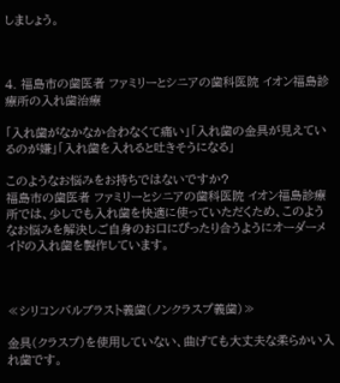しましょう。



4. 福島市の歯医者 ファミリーとシニアの歯科医院 イオン福島診療所の入れ歯治療

「入れ歯がなかなか合わなくて痛い」「入れ歯の金具が見えているのが嫌」「入れ歯を入れると吐きそうになる」

このようなお悩みをお持ちではないですか?
福島市の歯医者 ファミリーとシニアの歯科医院 イオン福島診療所では、少しでも入れ歯を快適に使っていただくため、このようなお悩みを解決しご自身のお口にぴったり合うようにオーダーメイドの入れ歯を製作しています。



≪シリコンバルブラスト義歯(ノンクラスプ義歯)≫

金具(クラスプ)を使用していない、曲げても大丈夫な柔らかい入れ歯です。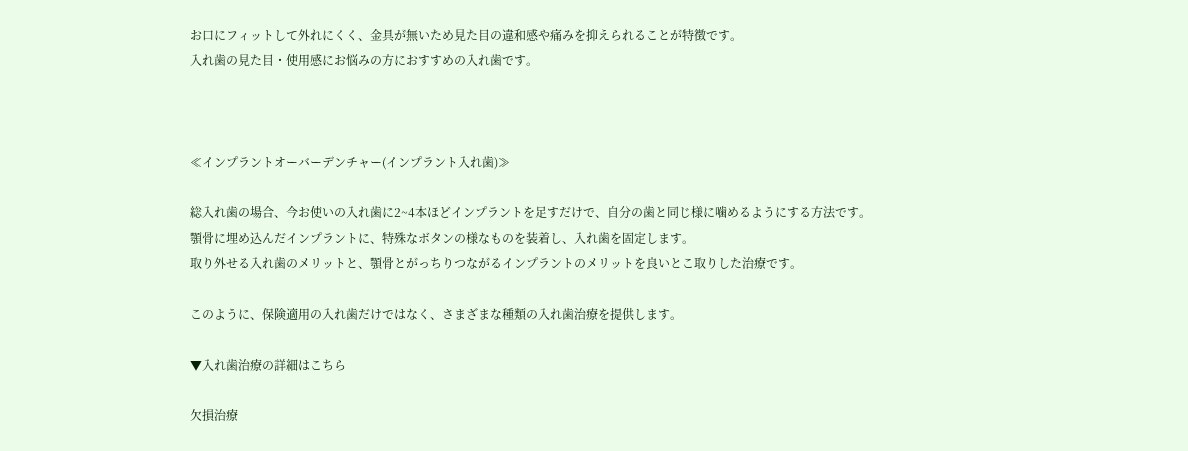お口にフィットして外れにくく、金具が無いため見た目の違和感や痛みを抑えられることが特徴です。
入れ歯の見た目・使用感にお悩みの方におすすめの入れ歯です。



≪インプラントオーバーデンチャー(インプラント入れ歯)≫

総入れ歯の場合、今お使いの入れ歯に2~4本ほどインプラントを足すだけで、自分の歯と同じ様に噛めるようにする方法です。
顎骨に埋め込んだインプラントに、特殊なボタンの様なものを装着し、入れ歯を固定します。
取り外せる入れ歯のメリットと、顎骨とがっちりつながるインプラントのメリットを良いとこ取りした治療です。

このように、保険適用の入れ歯だけではなく、さまざまな種類の入れ歯治療を提供します。

▼入れ歯治療の詳細はこちら

欠損治療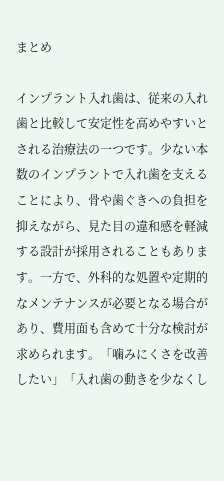まとめ

インプラント入れ歯は、従来の入れ歯と比較して安定性を高めやすいとされる治療法の一つです。少ない本数のインプラントで入れ歯を支えることにより、骨や歯ぐきへの負担を抑えながら、見た目の違和感を軽減する設計が採用されることもあります。一方で、外科的な処置や定期的なメンテナンスが必要となる場合があり、費用面も含めて十分な検討が求められます。「噛みにくさを改善したい」「入れ歯の動きを少なくし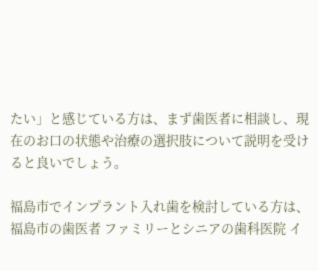たい」と感じている方は、まず歯医者に相談し、現在のお口の状態や治療の選択肢について説明を受けると良いでしょう。

福島市でインプラント入れ歯を検討している方は、福島市の歯医者 ファミリーとシニアの歯科医院 イ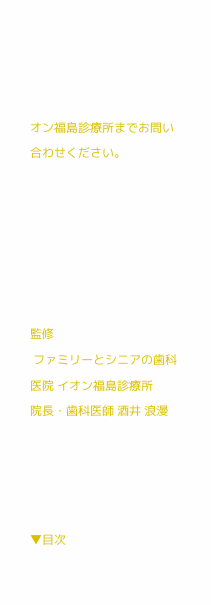オン福島診療所までお問い合わせください。






監修
 ファミリーとシニアの歯科医院 イオン福島診療所
院長・歯科医師 酒井 浪漫




▼目次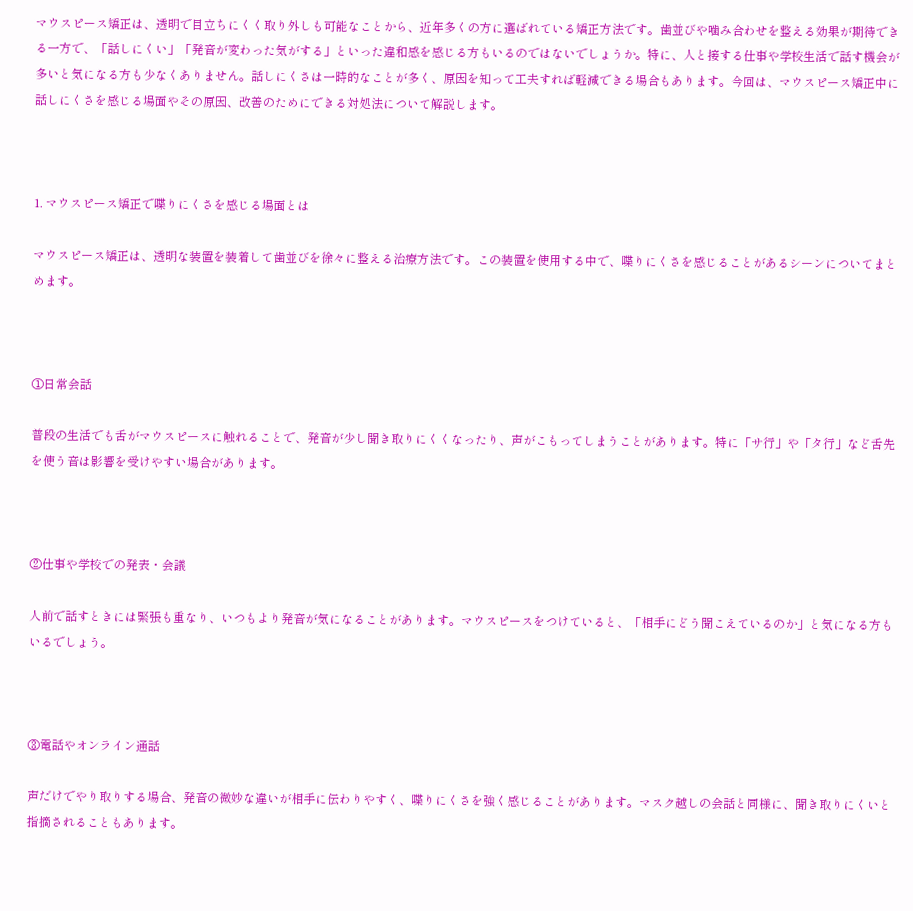マウスピース矯正は、透明で目立ちにくく取り外しも可能なことから、近年多くの方に選ばれている矯正方法です。歯並びや噛み合わせを整える効果が期待できる一方で、「話しにくい」「発音が変わった気がする」といった違和感を感じる方もいるのではないでしょうか。特に、人と接する仕事や学校生活で話す機会が多いと気になる方も少なくありません。話しにくさは一時的なことが多く、原因を知って工夫すれば軽減できる場合もあります。今回は、マウスピース矯正中に話しにくさを感じる場面やその原因、改善のためにできる対処法について解説します。



1. マウスピース矯正で喋りにくさを感じる場面とは

マウスピース矯正は、透明な装置を装着して歯並びを徐々に整える治療方法です。この装置を使用する中で、喋りにくさを感じることがあるシーンについてまとめます。



①日常会話

普段の生活でも舌がマウスピースに触れることで、発音が少し聞き取りにくくなったり、声がこもってしまうことがあります。特に「サ行」や「タ行」など舌先を使う音は影響を受けやすい場合があります。



②仕事や学校での発表・会議

人前で話すときには緊張も重なり、いつもより発音が気になることがあります。マウスピースをつけていると、「相手にどう聞こえているのか」と気になる方もいるでしょう。



③電話やオンライン通話

声だけでやり取りする場合、発音の微妙な違いが相手に伝わりやすく、喋りにくさを強く感じることがあります。マスク越しの会話と同様に、聞き取りにくいと指摘されることもあります。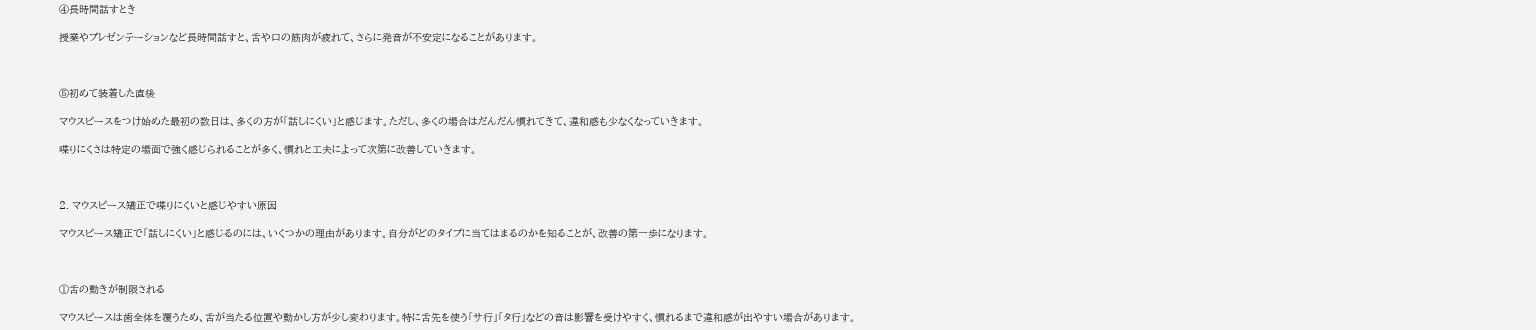④長時間話すとき

授業やプレゼンテーションなど長時間話すと、舌や口の筋肉が疲れて、さらに発音が不安定になることがあります。



⑤初めて装着した直後

マウスピースをつけ始めた最初の数日は、多くの方が「話しにくい」と感じます。ただし、多くの場合はだんだん慣れてきて、違和感も少なくなっていきます。

喋りにくさは特定の場面で強く感じられることが多く、慣れと工夫によって次第に改善していきます。



2. マウスピース矯正で喋りにくいと感じやすい原因

マウスピース矯正で「話しにくい」と感じるのには、いくつかの理由があります。自分がどのタイプに当てはまるのかを知ることが、改善の第一歩になります。



①舌の動きが制限される

マウスピースは歯全体を覆うため、舌が当たる位置や動かし方が少し変わります。特に舌先を使う「サ行」「タ行」などの音は影響を受けやすく、慣れるまで違和感が出やすい場合があります。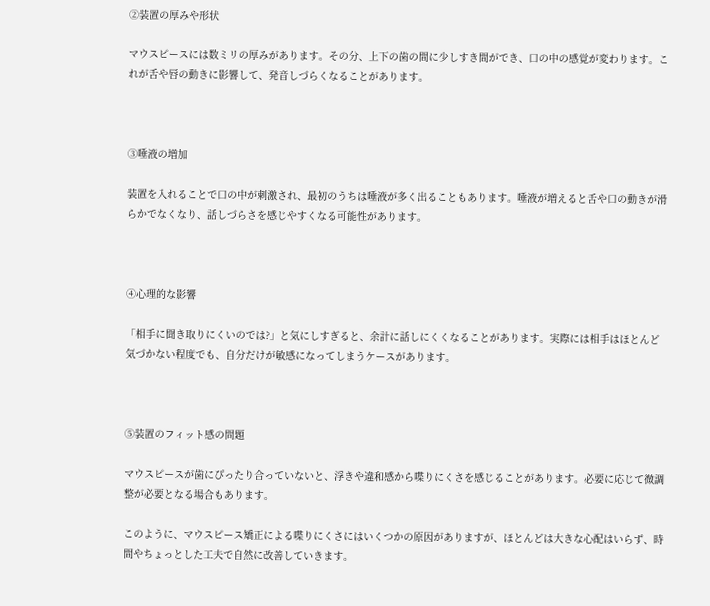②装置の厚みや形状

マウスピースには数ミリの厚みがあります。その分、上下の歯の間に少しすき間ができ、口の中の感覚が変わります。これが舌や唇の動きに影響して、発音しづらくなることがあります。



③唾液の増加

装置を入れることで口の中が刺激され、最初のうちは唾液が多く出ることもあります。唾液が増えると舌や口の動きが滑らかでなくなり、話しづらさを感じやすくなる可能性があります。



④心理的な影響

「相手に聞き取りにくいのでは?」と気にしすぎると、余計に話しにくくなることがあります。実際には相手はほとんど気づかない程度でも、自分だけが敏感になってしまうケースがあります。



⑤装置のフィット感の問題

マウスピースが歯にぴったり合っていないと、浮きや違和感から喋りにくさを感じることがあります。必要に応じて微調整が必要となる場合もあります。

このように、マウスピース矯正による喋りにくさにはいくつかの原因がありますが、ほとんどは大きな心配はいらず、時間やちょっとした工夫で自然に改善していきます。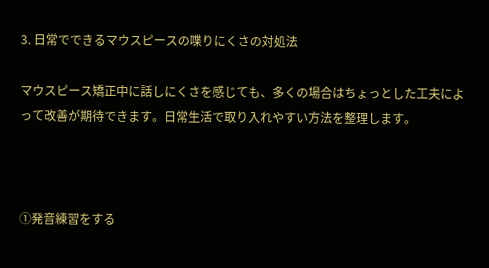3. 日常でできるマウスピースの喋りにくさの対処法

マウスピース矯正中に話しにくさを感じても、多くの場合はちょっとした工夫によって改善が期待できます。日常生活で取り入れやすい方法を整理します。



①発音練習をする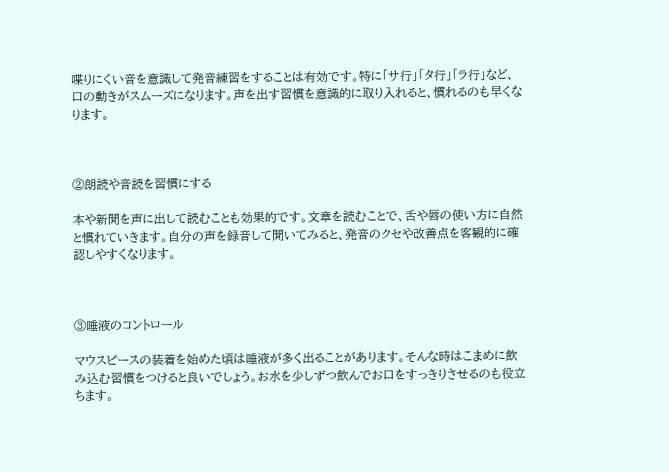喋りにくい音を意識して発音練習をすることは有効です。特に「サ行」「タ行」「ラ行」など、口の動きがスムーズになります。声を出す習慣を意識的に取り入れると、慣れるのも早くなります。



②朗読や音読を習慣にする

本や新聞を声に出して読むことも効果的です。文章を読むことで、舌や唇の使い方に自然と慣れていきます。自分の声を録音して聞いてみると、発音のクセや改善点を客観的に確認しやすくなります。



③唾液のコントロール

マウスピースの装着を始めた頃は唾液が多く出ることがあります。そんな時はこまめに飲み込む習慣をつけると良いでしょう。お水を少しずつ飲んでお口をすっきりさせるのも役立ちます。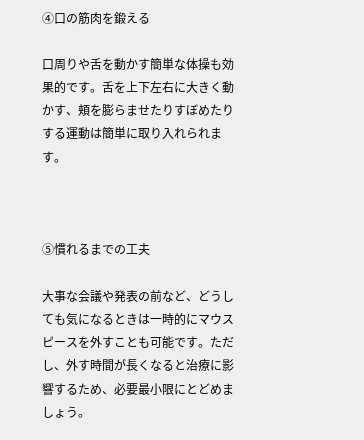④口の筋肉を鍛える

口周りや舌を動かす簡単な体操も効果的です。舌を上下左右に大きく動かす、頬を膨らませたりすぼめたりする運動は簡単に取り入れられます。



⑤慣れるまでの工夫

大事な会議や発表の前など、どうしても気になるときは一時的にマウスピースを外すことも可能です。ただし、外す時間が長くなると治療に影響するため、必要最小限にとどめましょう。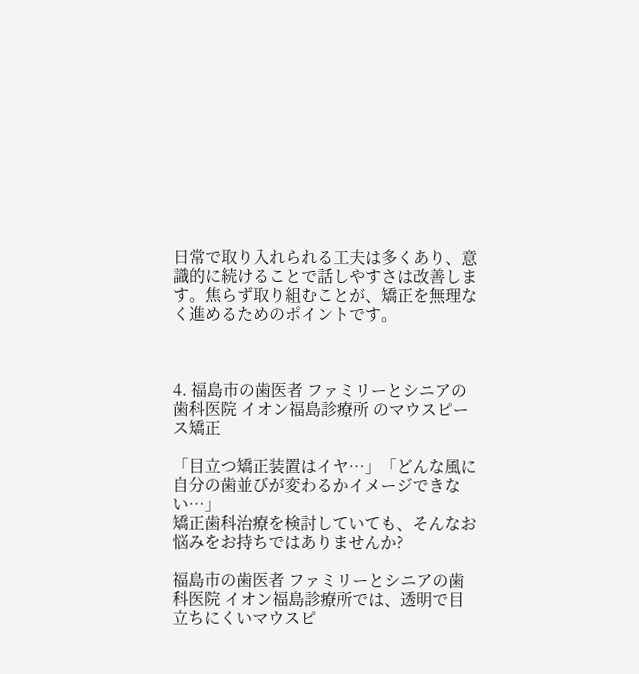日常で取り入れられる工夫は多くあり、意識的に続けることで話しやすさは改善します。焦らず取り組むことが、矯正を無理なく進めるためのポイントです。



4. 福島市の歯医者 ファミリーとシニアの歯科医院 イオン福島診療所 のマウスピース矯正

「目立つ矯正装置はイヤ…」「どんな風に自分の歯並びが変わるかイメージできない…」
矯正歯科治療を検討していても、そんなお悩みをお持ちではありませんか?

福島市の歯医者 ファミリーとシニアの歯科医院 イオン福島診療所では、透明で目立ちにくいマウスピ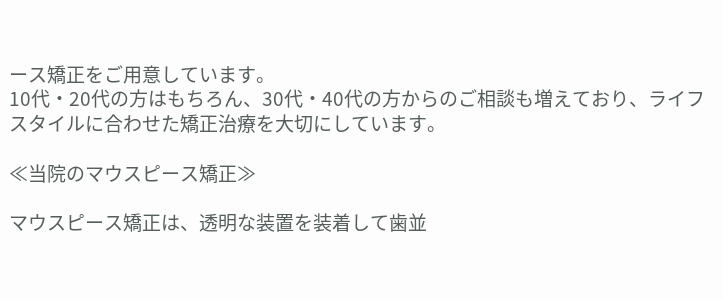ース矯正をご用意しています。
10代・20代の方はもちろん、30代・40代の方からのご相談も増えており、ライフスタイルに合わせた矯正治療を大切にしています。

≪当院のマウスピース矯正≫

マウスピース矯正は、透明な装置を装着して歯並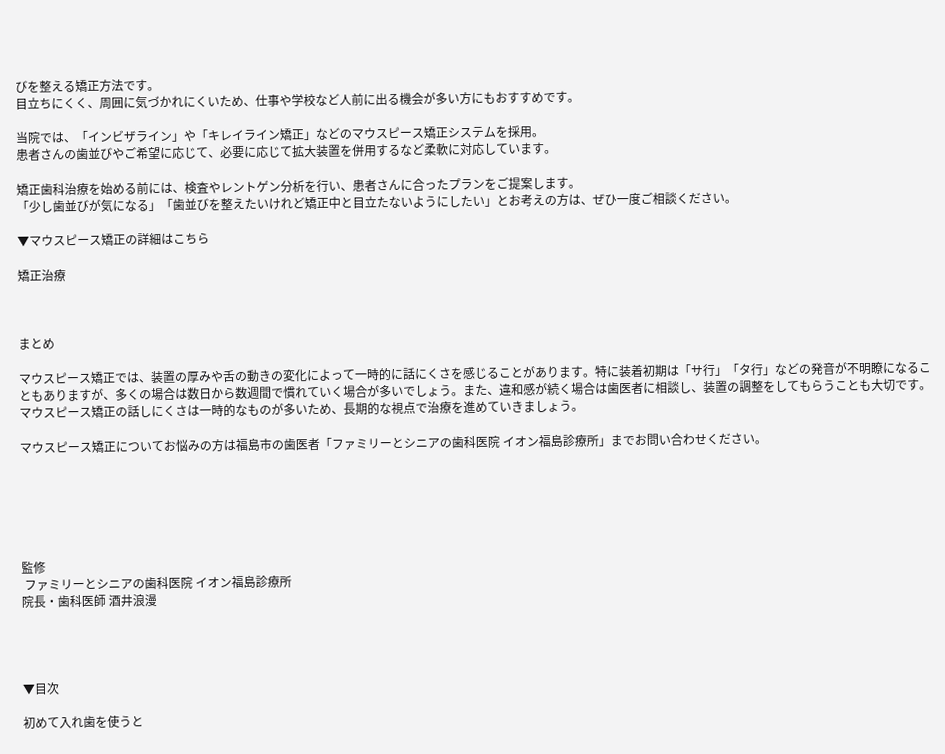びを整える矯正方法です。
目立ちにくく、周囲に気づかれにくいため、仕事や学校など人前に出る機会が多い方にもおすすめです。

当院では、「インビザライン」や「キレイライン矯正」などのマウスピース矯正システムを採用。
患者さんの歯並びやご希望に応じて、必要に応じて拡大装置を併用するなど柔軟に対応しています。

矯正歯科治療を始める前には、検査やレントゲン分析を行い、患者さんに合ったプランをご提案します。
「少し歯並びが気になる」「歯並びを整えたいけれど矯正中と目立たないようにしたい」とお考えの方は、ぜひ一度ご相談ください。

▼マウスピース矯正の詳細はこちら

矯正治療



まとめ

マウスピース矯正では、装置の厚みや舌の動きの変化によって一時的に話にくさを感じることがあります。特に装着初期は「サ行」「タ行」などの発音が不明瞭になることもありますが、多くの場合は数日から数週間で慣れていく場合が多いでしょう。また、違和感が続く場合は歯医者に相談し、装置の調整をしてもらうことも大切です。マウスピース矯正の話しにくさは一時的なものが多いため、長期的な視点で治療を進めていきましょう。

マウスピース矯正についてお悩みの方は福島市の歯医者「ファミリーとシニアの歯科医院 イオン福島診療所」までお問い合わせください。






監修
 ファミリーとシニアの歯科医院 イオン福島診療所
院長・歯科医師 酒井浪漫




▼目次

初めて入れ歯を使うと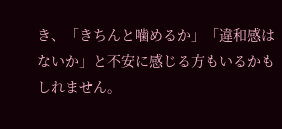き、「きちんと噛めるか」「違和感はないか」と不安に感じる方もいるかもしれません。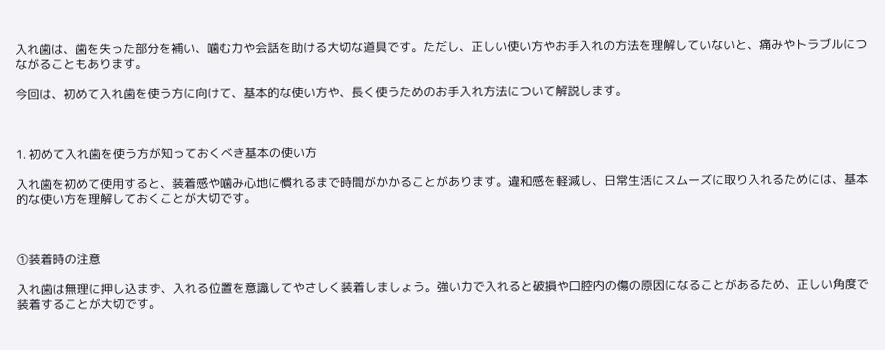入れ歯は、歯を失った部分を補い、噛む力や会話を助ける大切な道具です。ただし、正しい使い方やお手入れの方法を理解していないと、痛みやトラブルにつながることもあります。

今回は、初めて入れ歯を使う方に向けて、基本的な使い方や、長く使うためのお手入れ方法について解説します。



1. 初めて入れ歯を使う方が知っておくべき基本の使い方

入れ歯を初めて使用すると、装着感や噛み心地に慣れるまで時間がかかることがあります。違和感を軽減し、日常生活にスムーズに取り入れるためには、基本的な使い方を理解しておくことが大切です。



①装着時の注意

入れ歯は無理に押し込まず、入れる位置を意識してやさしく装着しましょう。強い力で入れると破損や口腔内の傷の原因になることがあるため、正しい角度で装着することが大切です。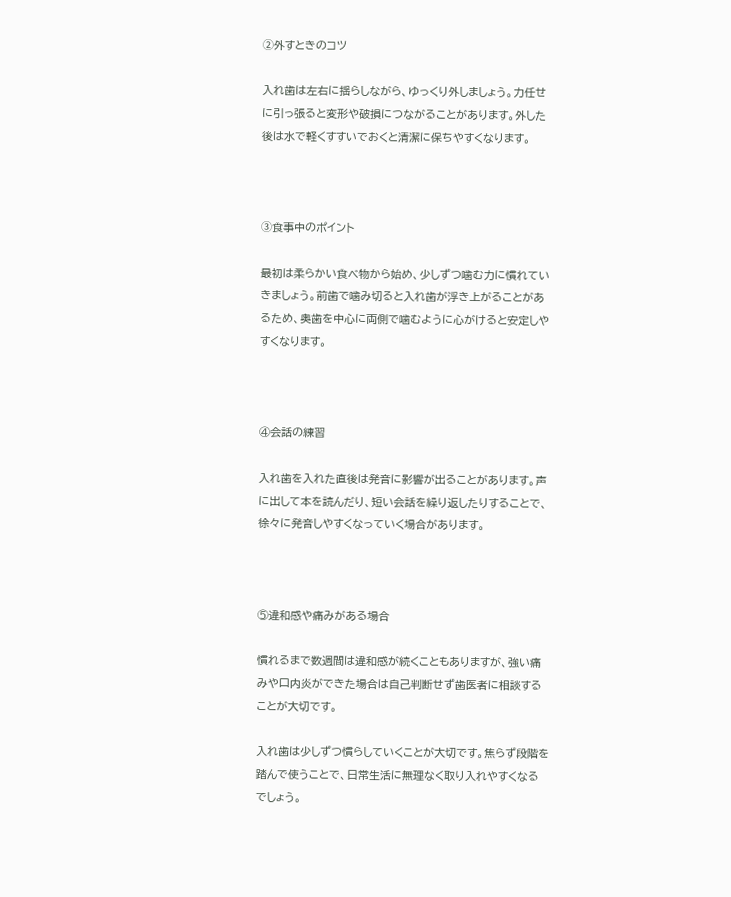➁外すときのコツ

入れ歯は左右に揺らしながら、ゆっくり外しましょう。力任せに引っ張ると変形や破損につながることがあります。外した後は水で軽くすすいでおくと清潔に保ちやすくなります。



➂食事中のポイント

最初は柔らかい食べ物から始め、少しずつ噛む力に慣れていきましょう。前歯で噛み切ると入れ歯が浮き上がることがあるため、奥歯を中心に両側で噛むように心がけると安定しやすくなります。



④会話の練習

入れ歯を入れた直後は発音に影響が出ることがあります。声に出して本を読んだり、短い会話を繰り返したりすることで、徐々に発音しやすくなっていく場合があります。



⑤違和感や痛みがある場合

慣れるまで数週間は違和感が続くこともありますが、強い痛みや口内炎ができた場合は自己判断せず歯医者に相談することが大切です。

入れ歯は少しずつ慣らしていくことが大切です。焦らず段階を踏んで使うことで、日常生活に無理なく取り入れやすくなるでしょう。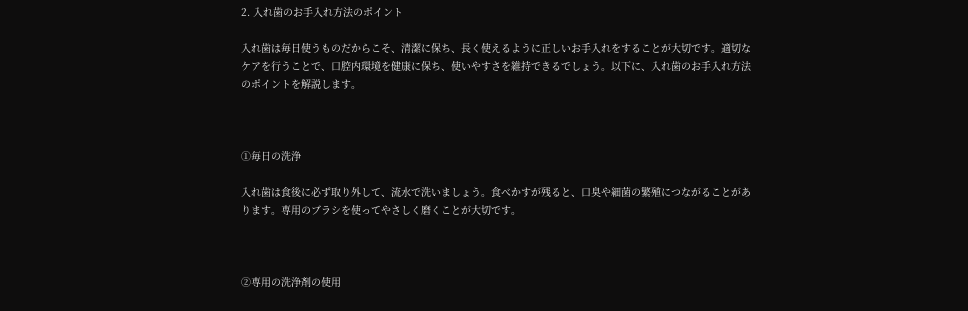2. 入れ歯のお手入れ方法のポイント

入れ歯は毎日使うものだからこそ、清潔に保ち、長く使えるように正しいお手入れをすることが大切です。適切なケアを行うことで、口腔内環境を健康に保ち、使いやすさを維持できるでしょう。以下に、入れ歯のお手入れ方法のポイントを解説します。



①毎日の洗浄

入れ歯は食後に必ず取り外して、流水で洗いましょう。食べかすが残ると、口臭や細菌の繁殖につながることがあります。専用のブラシを使ってやさしく磨くことが大切です。



➁専用の洗浄剤の使用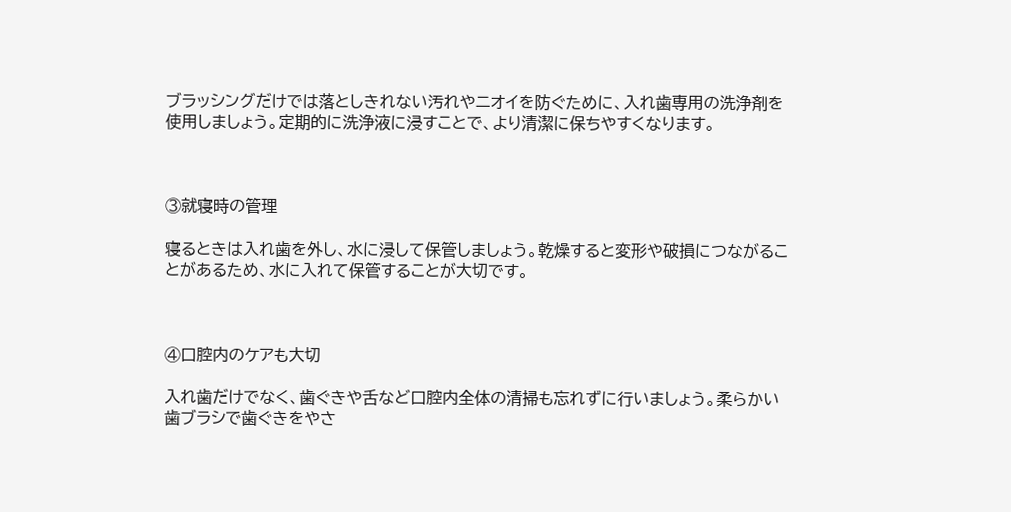ブラッシングだけでは落としきれない汚れやニオイを防ぐために、入れ歯専用の洗浄剤を使用しましょう。定期的に洗浄液に浸すことで、より清潔に保ちやすくなります。



③就寝時の管理

寝るときは入れ歯を外し、水に浸して保管しましょう。乾燥すると変形や破損につながることがあるため、水に入れて保管することが大切です。



④口腔内のケアも大切

入れ歯だけでなく、歯ぐきや舌など口腔内全体の清掃も忘れずに行いましょう。柔らかい歯ブラシで歯ぐきをやさ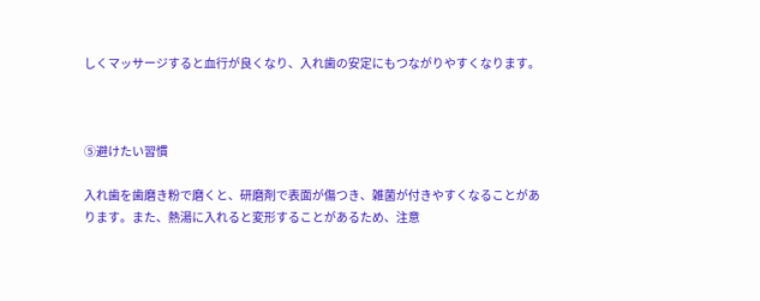しくマッサージすると血行が良くなり、入れ歯の安定にもつながりやすくなります。



⑤避けたい習慣

入れ歯を歯磨き粉で磨くと、研磨剤で表面が傷つき、雑菌が付きやすくなることがあります。また、熱湯に入れると変形することがあるため、注意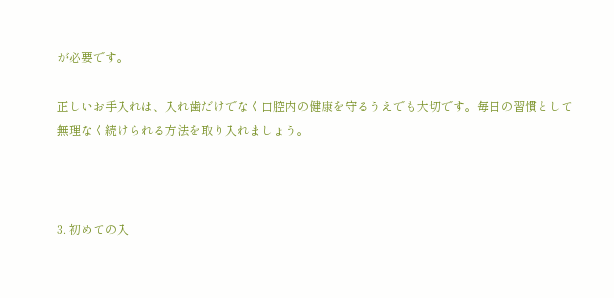が必要です。

正しいお手入れは、入れ歯だけでなく口腔内の健康を守るうえでも大切です。毎日の習慣として無理なく続けられる方法を取り入れましょう。



3. 初めての入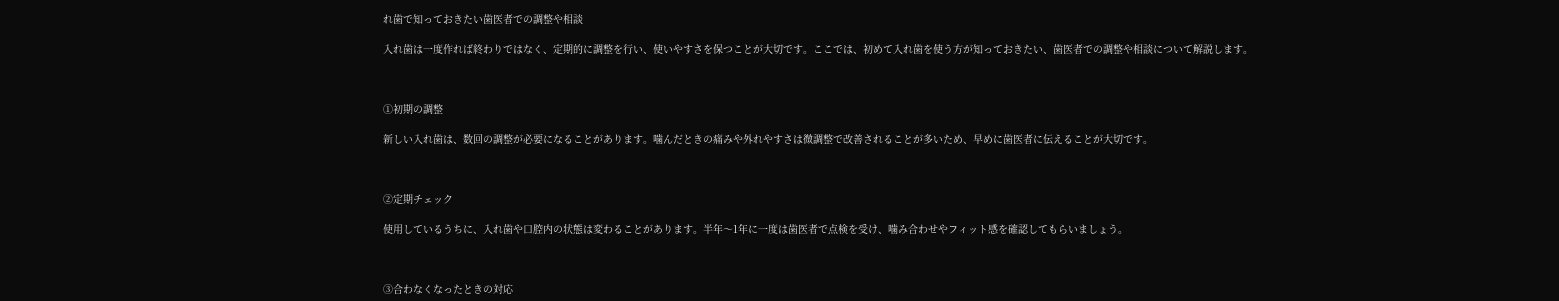れ歯で知っておきたい歯医者での調整や相談

入れ歯は一度作れば終わりではなく、定期的に調整を行い、使いやすさを保つことが大切です。ここでは、初めて入れ歯を使う方が知っておきたい、歯医者での調整や相談について解説します。



①初期の調整

新しい入れ歯は、数回の調整が必要になることがあります。噛んだときの痛みや外れやすさは微調整で改善されることが多いため、早めに歯医者に伝えることが大切です。



②定期チェック

使用しているうちに、入れ歯や口腔内の状態は変わることがあります。半年〜1年に一度は歯医者で点検を受け、噛み合わせやフィット感を確認してもらいましょう。



➂合わなくなったときの対応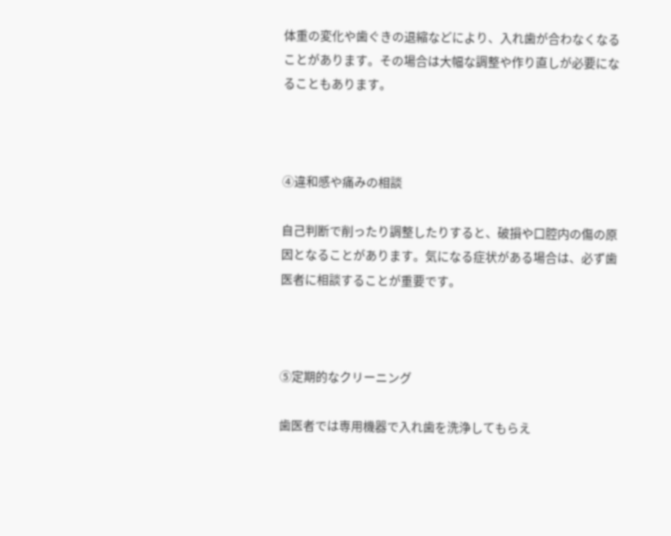体重の変化や歯ぐきの退縮などにより、入れ歯が合わなくなることがあります。その場合は大幅な調整や作り直しが必要になることもあります。



④違和感や痛みの相談

自己判断で削ったり調整したりすると、破損や口腔内の傷の原因となることがあります。気になる症状がある場合は、必ず歯医者に相談することが重要です。



⑤定期的なクリーニング

歯医者では専用機器で入れ歯を洗浄してもらえ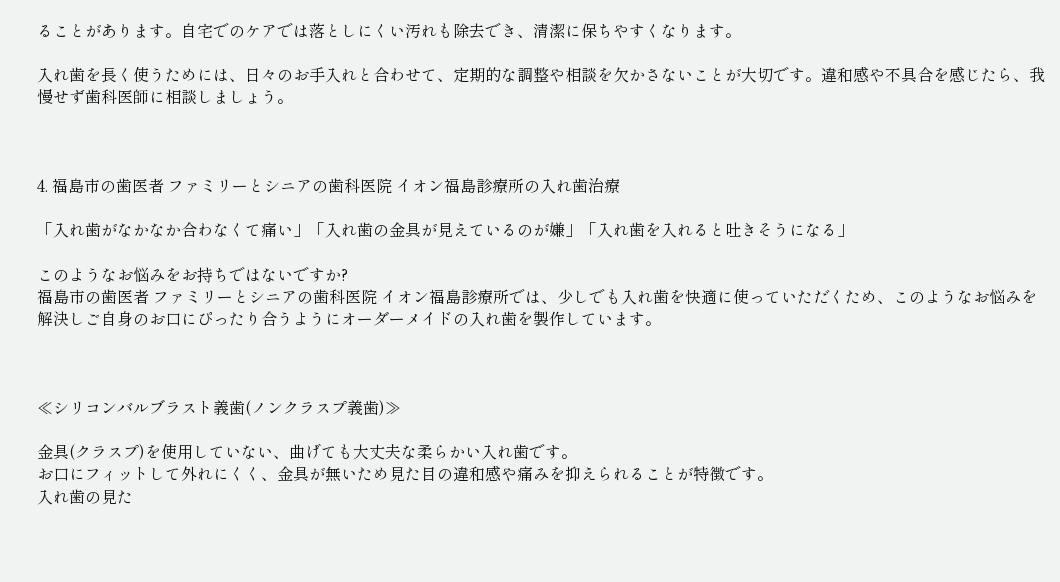ることがあります。自宅でのケアでは落としにくい汚れも除去でき、清潔に保ちやすくなります。

入れ歯を長く使うためには、日々のお手入れと合わせて、定期的な調整や相談を欠かさないことが大切です。違和感や不具合を感じたら、我慢せず歯科医師に相談しましょう。



4. 福島市の歯医者 ファミリーとシニアの歯科医院 イオン福島診療所の入れ歯治療

「入れ歯がなかなか合わなくて痛い」「入れ歯の金具が見えているのが嫌」「入れ歯を入れると吐きそうになる」

このようなお悩みをお持ちではないですか?
福島市の歯医者 ファミリーとシニアの歯科医院 イオン福島診療所では、少しでも入れ歯を快適に使っていただくため、このようなお悩みを解決しご自身のお口にぴったり合うようにオーダーメイドの入れ歯を製作しています。



≪シリコンバルブラスト義歯(ノンクラスプ義歯)≫

金具(クラスプ)を使用していない、曲げても大丈夫な柔らかい入れ歯です。
お口にフィットして外れにくく、金具が無いため見た目の違和感や痛みを抑えられることが特徴です。
入れ歯の見た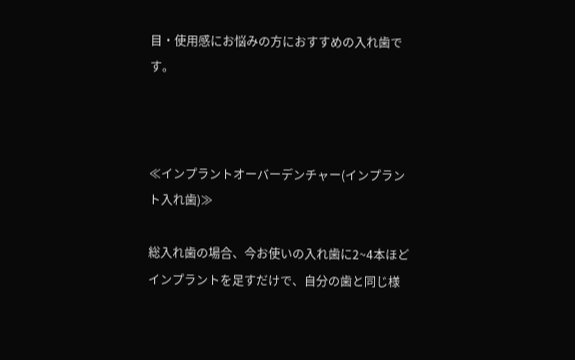目・使用感にお悩みの方におすすめの入れ歯です。



≪インプラントオーバーデンチャー(インプラント入れ歯)≫

総入れ歯の場合、今お使いの入れ歯に2~4本ほどインプラントを足すだけで、自分の歯と同じ様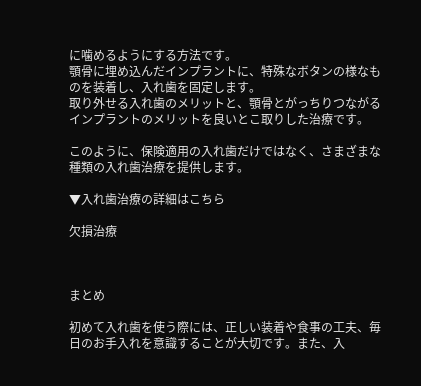に噛めるようにする方法です。
顎骨に埋め込んだインプラントに、特殊なボタンの様なものを装着し、入れ歯を固定します。
取り外せる入れ歯のメリットと、顎骨とがっちりつながるインプラントのメリットを良いとこ取りした治療です。

このように、保険適用の入れ歯だけではなく、さまざまな種類の入れ歯治療を提供します。

▼入れ歯治療の詳細はこちら

欠損治療



まとめ

初めて入れ歯を使う際には、正しい装着や食事の工夫、毎日のお手入れを意識することが大切です。また、入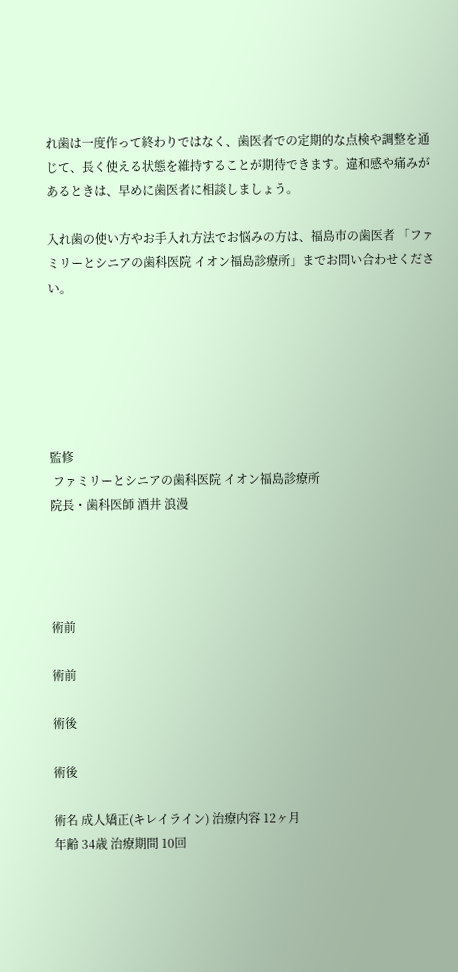れ歯は一度作って終わりではなく、歯医者での定期的な点検や調整を通じて、長く使える状態を維持することが期待できます。違和感や痛みがあるときは、早めに歯医者に相談しましょう。

入れ歯の使い方やお手入れ方法でお悩みの方は、福島市の歯医者 「ファミリーとシニアの歯科医院 イオン福島診療所」までお問い合わせください。






監修
 ファミリーとシニアの歯科医院 イオン福島診療所
院長・歯科医師 酒井 浪漫




術前

術前

術後

術後

術名 成人矯正(キレイライン) 治療内容 12ヶ月
年齢 34歳 治療期間 10回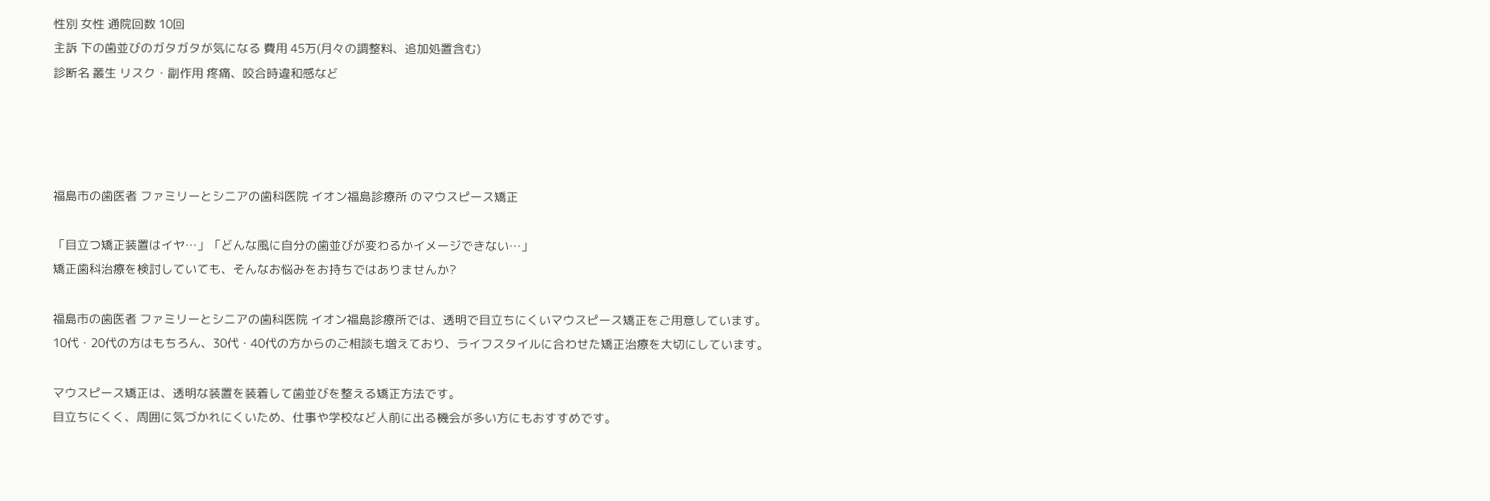性別 女性 通院回数 10回
主訴 下の歯並びのガタガタが気になる 費用 45万(月々の調整料、追加処置含む)
診断名 叢生 リスク・副作用 疼痛、咬合時違和感など




福島市の歯医者 ファミリーとシニアの歯科医院 イオン福島診療所 のマウスピース矯正

「目立つ矯正装置はイヤ…」「どんな風に自分の歯並びが変わるかイメージできない…」
矯正歯科治療を検討していても、そんなお悩みをお持ちではありませんか?

福島市の歯医者 ファミリーとシニアの歯科医院 イオン福島診療所では、透明で目立ちにくいマウスピース矯正をご用意しています。
10代・20代の方はもちろん、30代・40代の方からのご相談も増えており、ライフスタイルに合わせた矯正治療を大切にしています。

マウスピース矯正は、透明な装置を装着して歯並びを整える矯正方法です。
目立ちにくく、周囲に気づかれにくいため、仕事や学校など人前に出る機会が多い方にもおすすめです。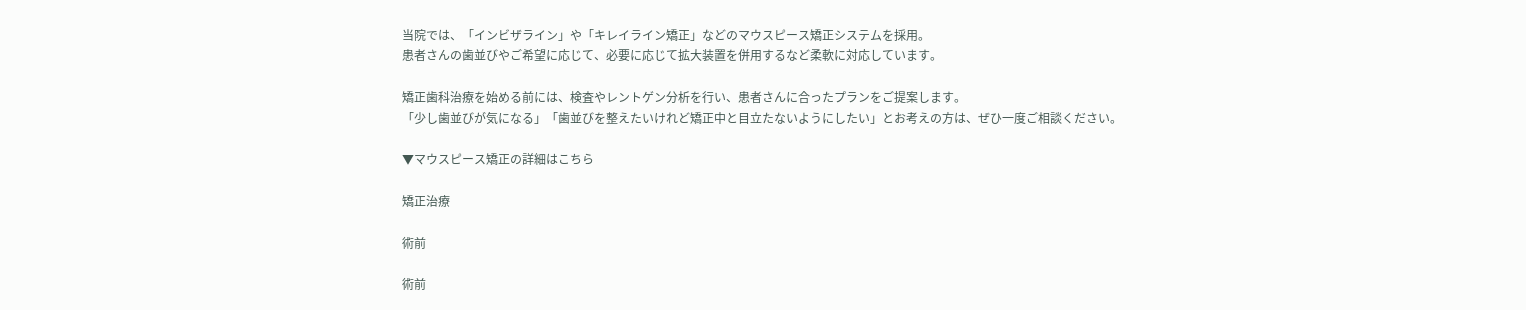当院では、「インビザライン」や「キレイライン矯正」などのマウスピース矯正システムを採用。
患者さんの歯並びやご希望に応じて、必要に応じて拡大装置を併用するなど柔軟に対応しています。

矯正歯科治療を始める前には、検査やレントゲン分析を行い、患者さんに合ったプランをご提案します。
「少し歯並びが気になる」「歯並びを整えたいけれど矯正中と目立たないようにしたい」とお考えの方は、ぜひ一度ご相談ください。

▼マウスピース矯正の詳細はこちら

矯正治療

術前

術前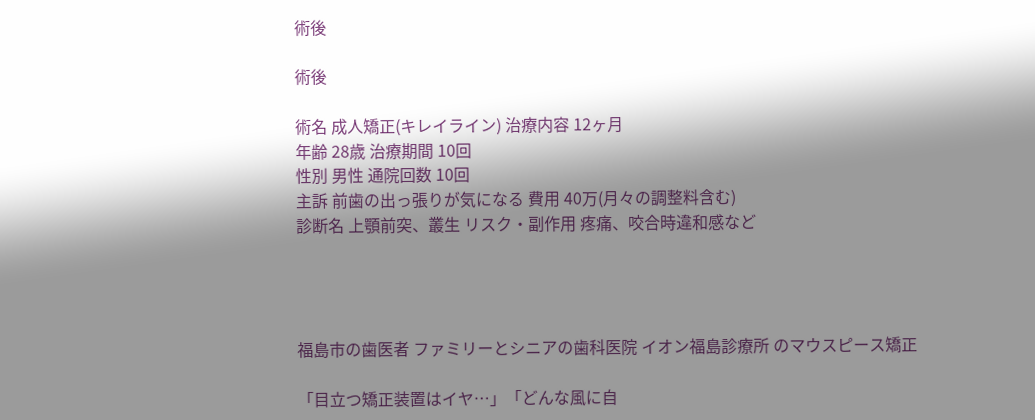術後

術後

術名 成人矯正(キレイライン) 治療内容 12ヶ月
年齢 28歳 治療期間 10回
性別 男性 通院回数 10回
主訴 前歯の出っ張りが気になる 費用 40万(月々の調整料含む)
診断名 上顎前突、叢生 リスク・副作用 疼痛、咬合時違和感など




福島市の歯医者 ファミリーとシニアの歯科医院 イオン福島診療所 のマウスピース矯正

「目立つ矯正装置はイヤ…」「どんな風に自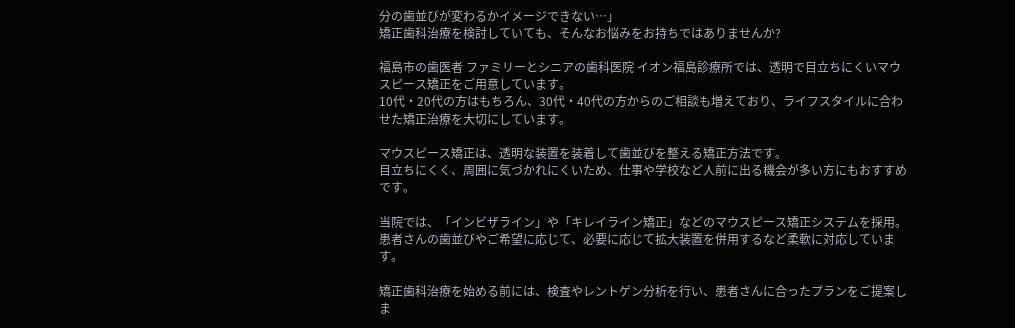分の歯並びが変わるかイメージできない…」
矯正歯科治療を検討していても、そんなお悩みをお持ちではありませんか?

福島市の歯医者 ファミリーとシニアの歯科医院 イオン福島診療所では、透明で目立ちにくいマウスピース矯正をご用意しています。
10代・20代の方はもちろん、30代・40代の方からのご相談も増えており、ライフスタイルに合わせた矯正治療を大切にしています。

マウスピース矯正は、透明な装置を装着して歯並びを整える矯正方法です。
目立ちにくく、周囲に気づかれにくいため、仕事や学校など人前に出る機会が多い方にもおすすめです。

当院では、「インビザライン」や「キレイライン矯正」などのマウスピース矯正システムを採用。
患者さんの歯並びやご希望に応じて、必要に応じて拡大装置を併用するなど柔軟に対応しています。

矯正歯科治療を始める前には、検査やレントゲン分析を行い、患者さんに合ったプランをご提案しま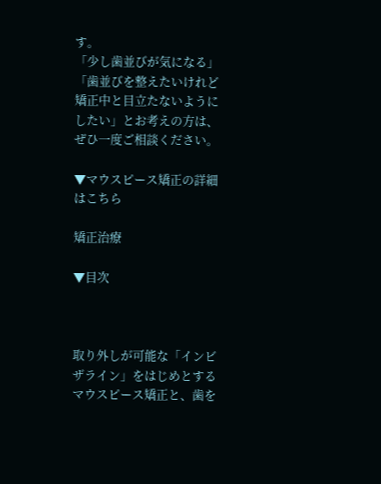す。
「少し歯並びが気になる」「歯並びを整えたいけれど矯正中と目立たないようにしたい」とお考えの方は、ぜひ一度ご相談ください。

▼マウスピース矯正の詳細はこちら

矯正治療

▼目次



取り外しが可能な「インビザライン」をはじめとするマウスピース矯正と、歯を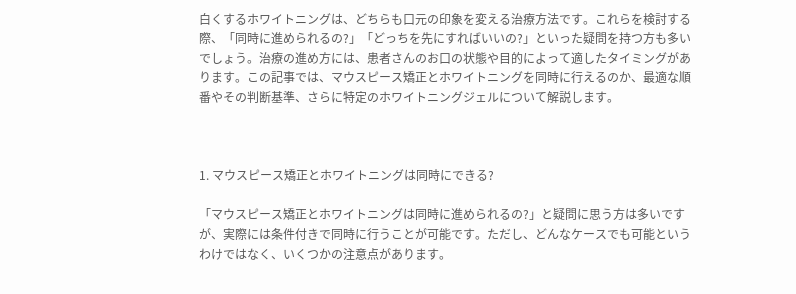白くするホワイトニングは、どちらも口元の印象を変える治療方法です。これらを検討する際、「同時に進められるの?」「どっちを先にすればいいの?」といった疑問を持つ方も多いでしょう。治療の進め方には、患者さんのお口の状態や目的によって適したタイミングがあります。この記事では、マウスピース矯正とホワイトニングを同時に行えるのか、最適な順番やその判断基準、さらに特定のホワイトニングジェルについて解説します。



1. マウスピース矯正とホワイトニングは同時にできる?

「マウスピース矯正とホワイトニングは同時に進められるの?」と疑問に思う方は多いですが、実際には条件付きで同時に行うことが可能です。ただし、どんなケースでも可能というわけではなく、いくつかの注意点があります。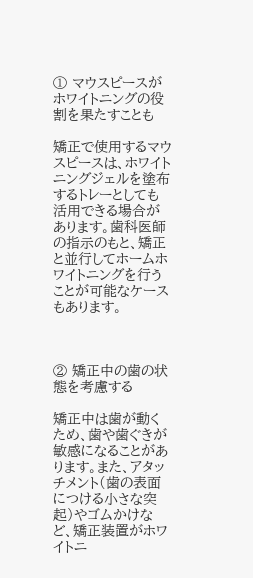① マウスピースがホワイトニングの役割を果たすことも

矯正で使用するマウスピースは、ホワイトニングジェルを塗布するトレーとしても活用できる場合があります。歯科医師の指示のもと、矯正と並行してホームホワイトニングを行うことが可能なケースもあります。



② 矯正中の歯の状態を考慮する

矯正中は歯が動くため、歯や歯ぐきが敏感になることがあります。また、アタッチメント(歯の表面につける小さな突起)やゴムかけなど、矯正装置がホワイトニ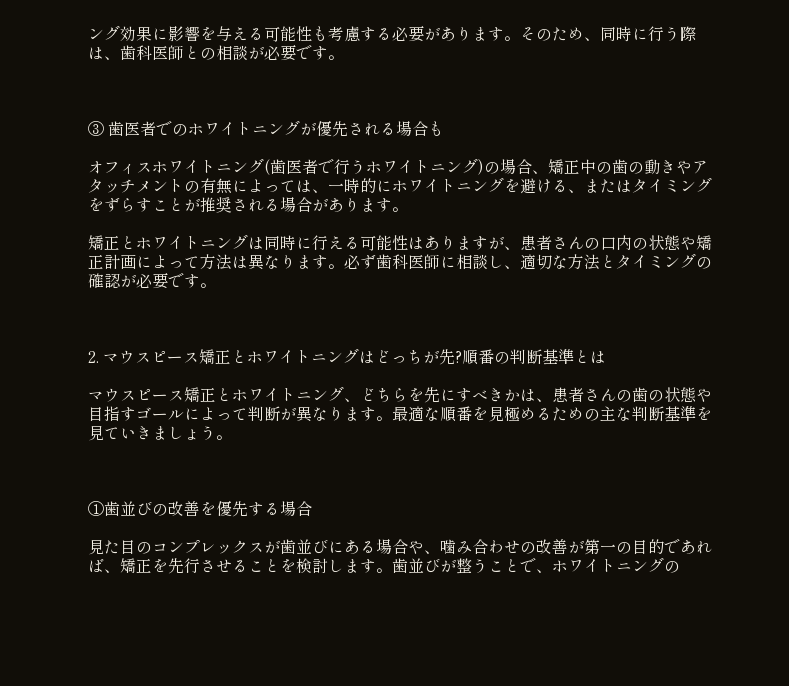ング効果に影響を与える可能性も考慮する必要があります。そのため、同時に行う際は、歯科医師との相談が必要です。



③ 歯医者でのホワイトニングが優先される場合も

オフィスホワイトニング(歯医者で行うホワイトニング)の場合、矯正中の歯の動きやアタッチメントの有無によっては、一時的にホワイトニングを避ける、またはタイミングをずらすことが推奨される場合があります。

矯正とホワイトニングは同時に行える可能性はありますが、患者さんの口内の状態や矯正計画によって方法は異なります。必ず歯科医師に相談し、適切な方法とタイミングの確認が必要です。



2. マウスピース矯正とホワイトニングはどっちが先?順番の判断基準とは

マウスピース矯正とホワイトニング、どちらを先にすべきかは、患者さんの歯の状態や目指すゴールによって判断が異なります。最適な順番を見極めるための主な判断基準を見ていきましょう。



①歯並びの改善を優先する場合

見た目のコンプレックスが歯並びにある場合や、噛み合わせの改善が第一の目的であれば、矯正を先行させることを検討します。歯並びが整うことで、ホワイトニングの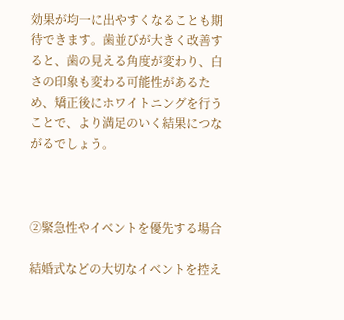効果が均一に出やすくなることも期待できます。歯並びが大きく改善すると、歯の見える角度が変わり、白さの印象も変わる可能性があるため、矯正後にホワイトニングを行うことで、より満足のいく結果につながるでしょう。



②緊急性やイベントを優先する場合

結婚式などの大切なイベントを控え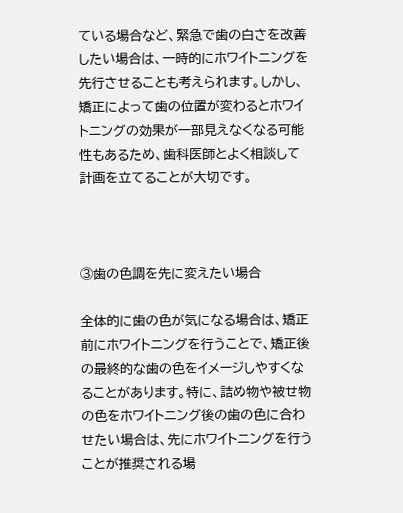ている場合など、緊急で歯の白さを改善したい場合は、一時的にホワイトニングを先行させることも考えられます。しかし、矯正によって歯の位置が変わるとホワイトニングの効果が一部見えなくなる可能性もあるため、歯科医師とよく相談して計画を立てることが大切です。



③歯の色調を先に変えたい場合

全体的に歯の色が気になる場合は、矯正前にホワイトニングを行うことで、矯正後の最終的な歯の色をイメージしやすくなることがあります。特に、詰め物や被せ物の色をホワイトニング後の歯の色に合わせたい場合は、先にホワイトニングを行うことが推奨される場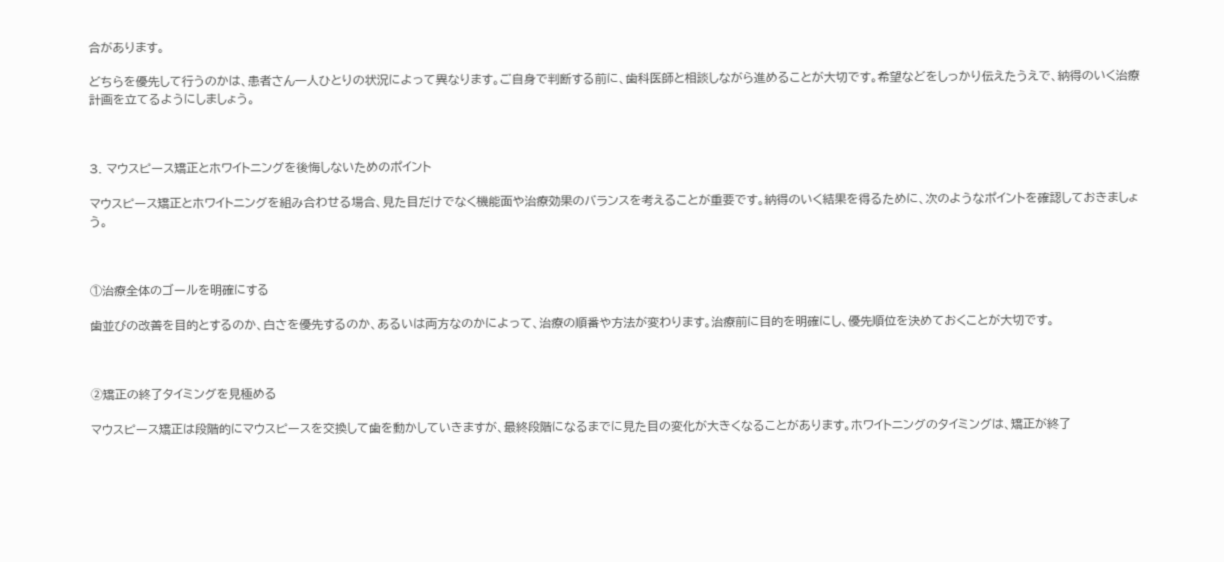合があります。

どちらを優先して行うのかは、患者さん一人ひとりの状況によって異なります。ご自身で判断する前に、歯科医師と相談しながら進めることが大切です。希望などをしっかり伝えたうえで、納得のいく治療計画を立てるようにしましょう。



3. マウスピース矯正とホワイトニングを後悔しないためのポイント

マウスピース矯正とホワイトニングを組み合わせる場合、見た目だけでなく機能面や治療効果のバランスを考えることが重要です。納得のいく結果を得るために、次のようなポイントを確認しておきましょう。



①治療全体のゴールを明確にする

歯並びの改善を目的とするのか、白さを優先するのか、あるいは両方なのかによって、治療の順番や方法が変わります。治療前に目的を明確にし、優先順位を決めておくことが大切です。



➁矯正の終了タイミングを見極める

マウスピース矯正は段階的にマウスピースを交換して歯を動かしていきますが、最終段階になるまでに見た目の変化が大きくなることがあります。ホワイトニングのタイミングは、矯正が終了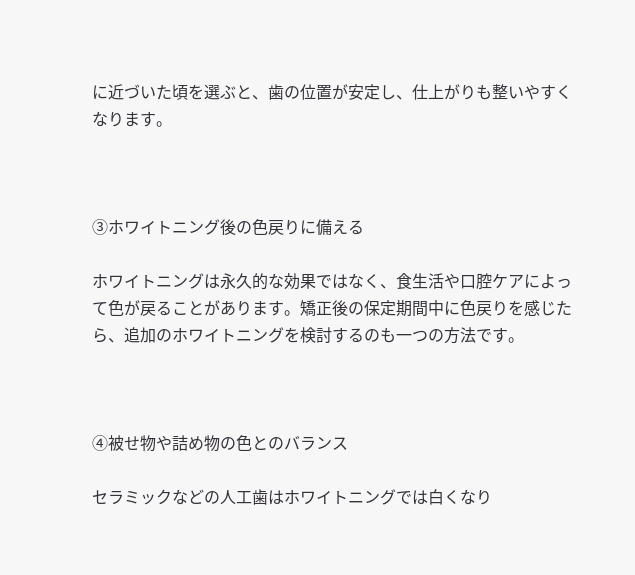に近づいた頃を選ぶと、歯の位置が安定し、仕上がりも整いやすくなります。



➂ホワイトニング後の色戻りに備える

ホワイトニングは永久的な効果ではなく、食生活や口腔ケアによって色が戻ることがあります。矯正後の保定期間中に色戻りを感じたら、追加のホワイトニングを検討するのも一つの方法です。



④被せ物や詰め物の色とのバランス

セラミックなどの人工歯はホワイトニングでは白くなり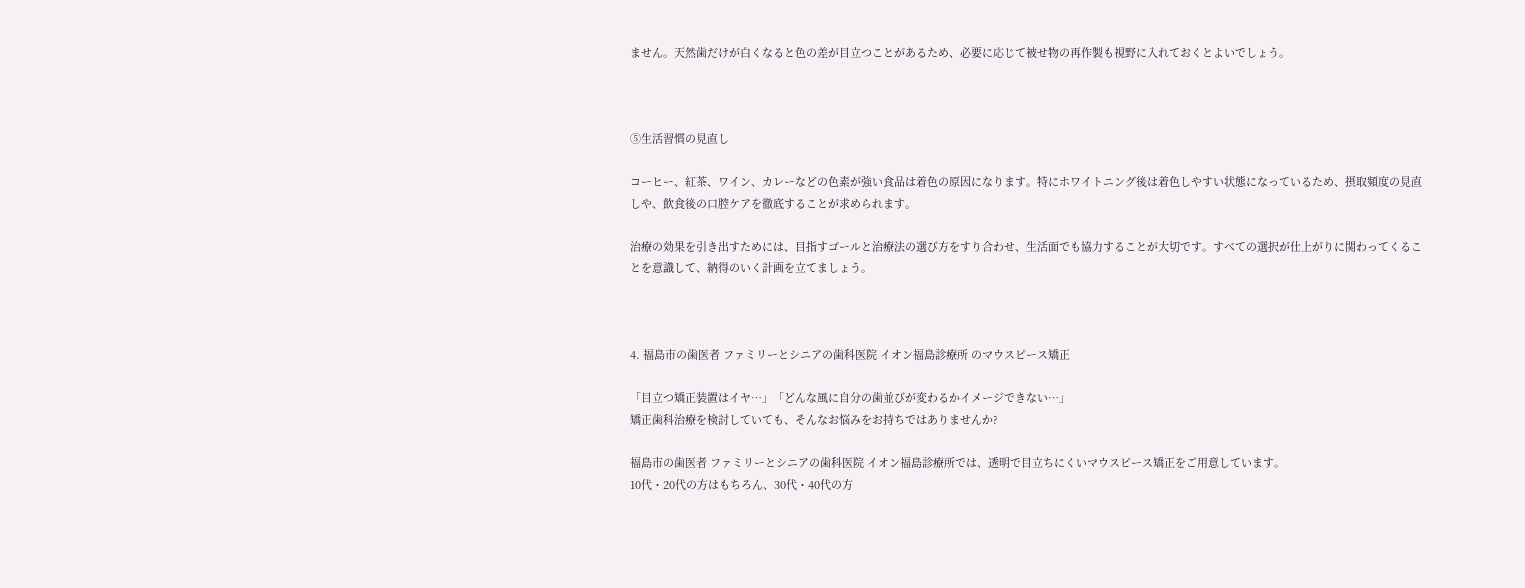ません。天然歯だけが白くなると色の差が目立つことがあるため、必要に応じて被せ物の再作製も視野に入れておくとよいでしょう。



⑤生活習慣の見直し

コーヒー、紅茶、ワイン、カレーなどの色素が強い食品は着色の原因になります。特にホワイトニング後は着色しやすい状態になっているため、摂取頻度の見直しや、飲食後の口腔ケアを徹底することが求められます。

治療の効果を引き出すためには、目指すゴールと治療法の選び方をすり合わせ、生活面でも協力することが大切です。すべての選択が仕上がりに関わってくることを意識して、納得のいく計画を立てましょう。



4. 福島市の歯医者 ファミリーとシニアの歯科医院 イオン福島診療所 のマウスピース矯正

「目立つ矯正装置はイヤ…」「どんな風に自分の歯並びが変わるかイメージできない…」
矯正歯科治療を検討していても、そんなお悩みをお持ちではありませんか?

福島市の歯医者 ファミリーとシニアの歯科医院 イオン福島診療所では、透明で目立ちにくいマウスピース矯正をご用意しています。
10代・20代の方はもちろん、30代・40代の方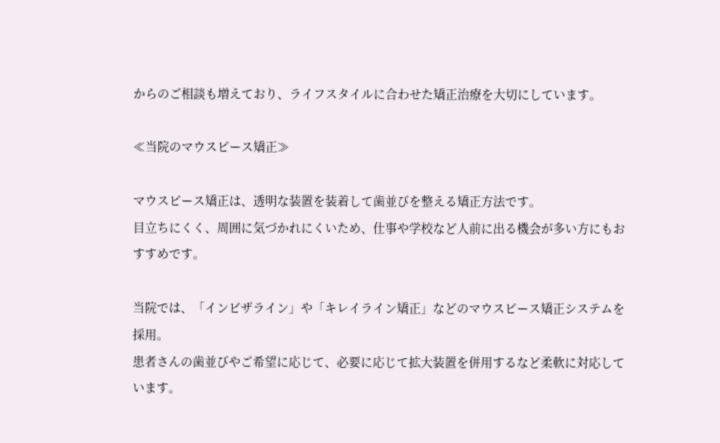からのご相談も増えており、ライフスタイルに合わせた矯正治療を大切にしています。

≪当院のマウスピース矯正≫

マウスピース矯正は、透明な装置を装着して歯並びを整える矯正方法です。
目立ちにくく、周囲に気づかれにくいため、仕事や学校など人前に出る機会が多い方にもおすすめです。

当院では、「インビザライン」や「キレイライン矯正」などのマウスピース矯正システムを採用。
患者さんの歯並びやご希望に応じて、必要に応じて拡大装置を併用するなど柔軟に対応しています。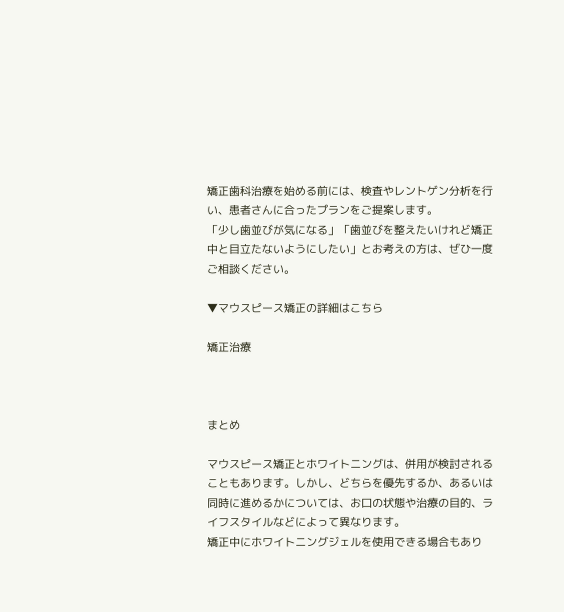矯正歯科治療を始める前には、検査やレントゲン分析を行い、患者さんに合ったプランをご提案します。
「少し歯並びが気になる」「歯並びを整えたいけれど矯正中と目立たないようにしたい」とお考えの方は、ぜひ一度ご相談ください。

▼マウスピース矯正の詳細はこちら

矯正治療



まとめ

マウスピース矯正とホワイトニングは、併用が検討されることもあります。しかし、どちらを優先するか、あるいは同時に進めるかについては、お口の状態や治療の目的、ライフスタイルなどによって異なります。
矯正中にホワイトニングジェルを使用できる場合もあり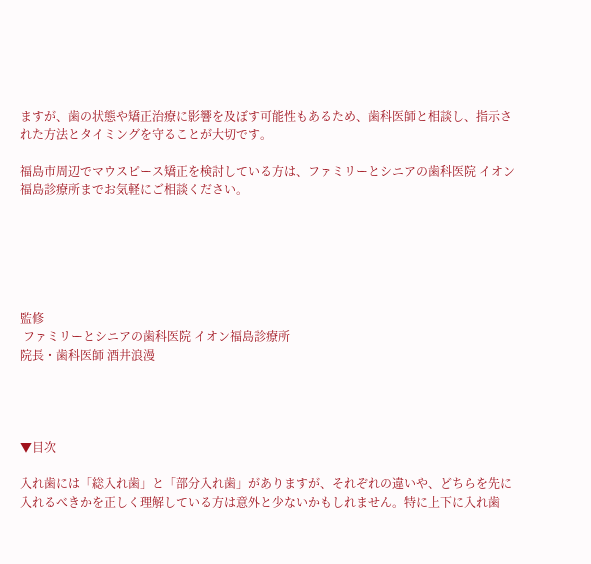ますが、歯の状態や矯正治療に影響を及ぼす可能性もあるため、歯科医師と相談し、指示された方法とタイミングを守ることが大切です。

福島市周辺でマウスピース矯正を検討している方は、ファミリーとシニアの歯科医院 イオン福島診療所までお気軽にご相談ください。






監修
 ファミリーとシニアの歯科医院 イオン福島診療所
院長・歯科医師 酒井浪漫




▼目次

入れ歯には「総入れ歯」と「部分入れ歯」がありますが、それぞれの違いや、どちらを先に入れるべきかを正しく理解している方は意外と少ないかもしれません。特に上下に入れ歯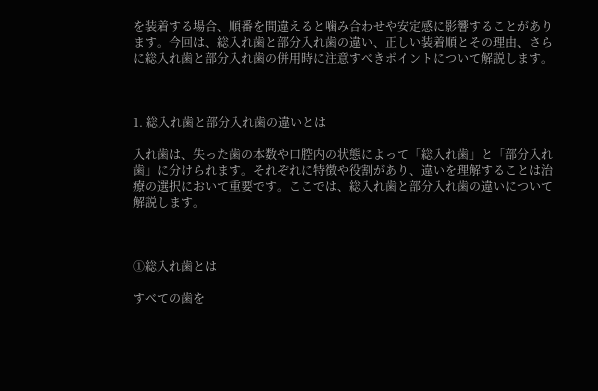を装着する場合、順番を間違えると噛み合わせや安定感に影響することがあります。今回は、総入れ歯と部分入れ歯の違い、正しい装着順とその理由、さらに総入れ歯と部分入れ歯の併用時に注意すべきポイントについて解説します。



1. 総入れ歯と部分入れ歯の違いとは

入れ歯は、失った歯の本数や口腔内の状態によって「総入れ歯」と「部分入れ歯」に分けられます。それぞれに特徴や役割があり、違いを理解することは治療の選択において重要です。ここでは、総入れ歯と部分入れ歯の違いについて解説します。



①総入れ歯とは

すべての歯を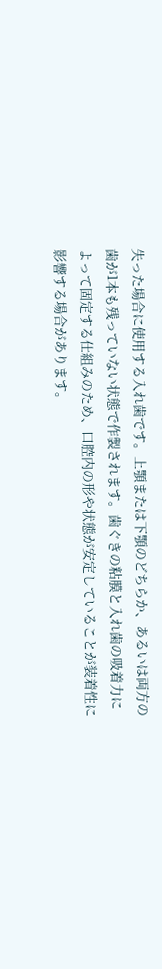失った場合に使用する入れ歯です。上顎または下顎のどちらか、あるいは両方の歯が1本も残っていない状態で作製されます。歯ぐきの粘膜と入れ歯の吸着力によって固定する仕組みのため、口腔内の形や状態が安定していることが装着性に影響する場合があります。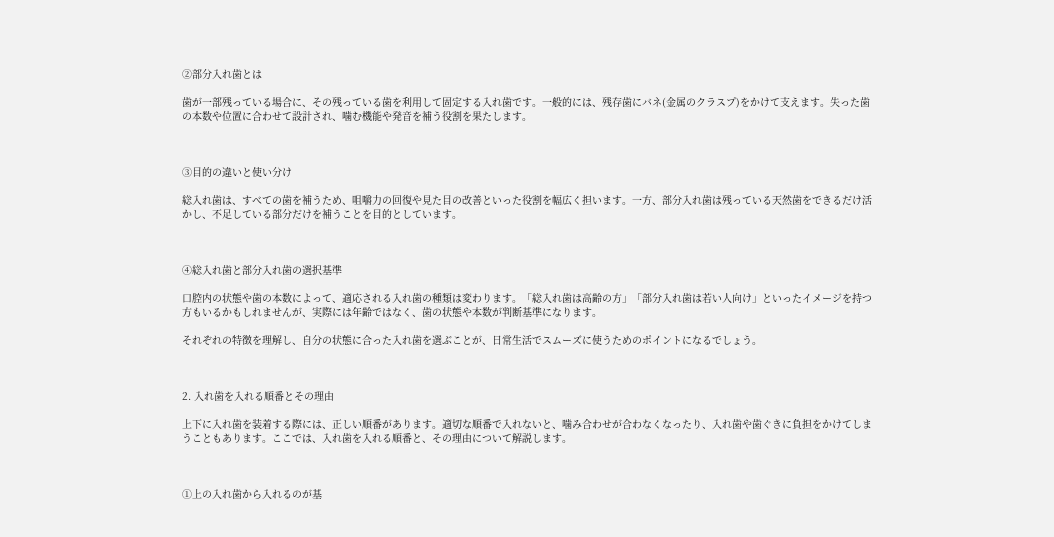②部分入れ歯とは

歯が一部残っている場合に、その残っている歯を利用して固定する入れ歯です。一般的には、残存歯にバネ(金属のクラスプ)をかけて支えます。失った歯の本数や位置に合わせて設計され、噛む機能や発音を補う役割を果たします。



➂目的の違いと使い分け

総入れ歯は、すべての歯を補うため、咀嚼力の回復や見た目の改善といった役割を幅広く担います。一方、部分入れ歯は残っている天然歯をできるだけ活かし、不足している部分だけを補うことを目的としています。



④総入れ歯と部分入れ歯の選択基準

口腔内の状態や歯の本数によって、適応される入れ歯の種類は変わります。「総入れ歯は高齢の方」「部分入れ歯は若い人向け」といったイメージを持つ方もいるかもしれませんが、実際には年齢ではなく、歯の状態や本数が判断基準になります。

それぞれの特徴を理解し、自分の状態に合った入れ歯を選ぶことが、日常生活でスムーズに使うためのポイントになるでしょう。



2. 入れ歯を入れる順番とその理由

上下に入れ歯を装着する際には、正しい順番があります。適切な順番で入れないと、噛み合わせが合わなくなったり、入れ歯や歯ぐきに負担をかけてしまうこともあります。ここでは、入れ歯を入れる順番と、その理由について解説します。



①上の入れ歯から入れるのが基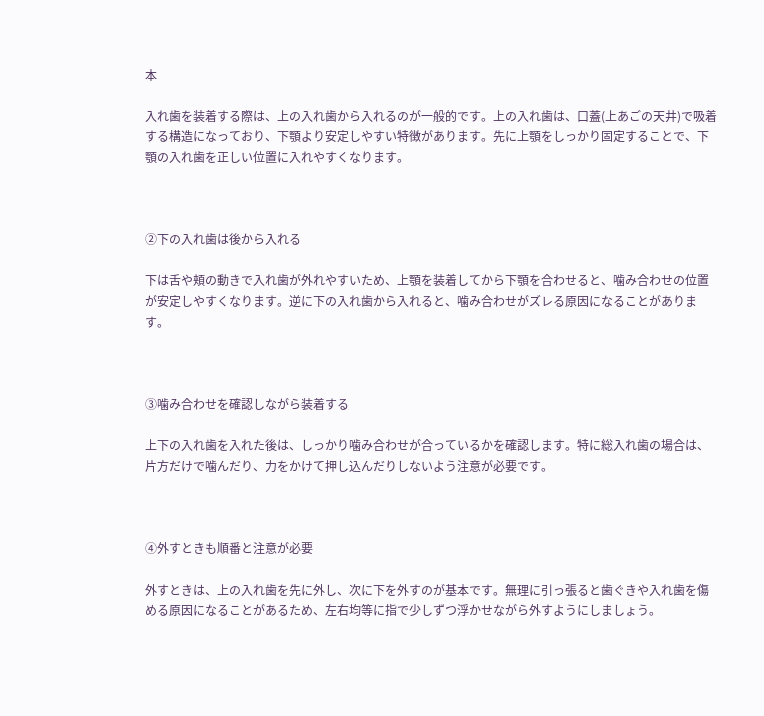本

入れ歯を装着する際は、上の入れ歯から入れるのが一般的です。上の入れ歯は、口蓋(上あごの天井)で吸着する構造になっており、下顎より安定しやすい特徴があります。先に上顎をしっかり固定することで、下顎の入れ歯を正しい位置に入れやすくなります。



②下の入れ歯は後から入れる

下は舌や頬の動きで入れ歯が外れやすいため、上顎を装着してから下顎を合わせると、噛み合わせの位置が安定しやすくなります。逆に下の入れ歯から入れると、噛み合わせがズレる原因になることがあります。



③噛み合わせを確認しながら装着する

上下の入れ歯を入れた後は、しっかり噛み合わせが合っているかを確認します。特に総入れ歯の場合は、片方だけで噛んだり、力をかけて押し込んだりしないよう注意が必要です。



④外すときも順番と注意が必要

外すときは、上の入れ歯を先に外し、次に下を外すのが基本です。無理に引っ張ると歯ぐきや入れ歯を傷める原因になることがあるため、左右均等に指で少しずつ浮かせながら外すようにしましょう。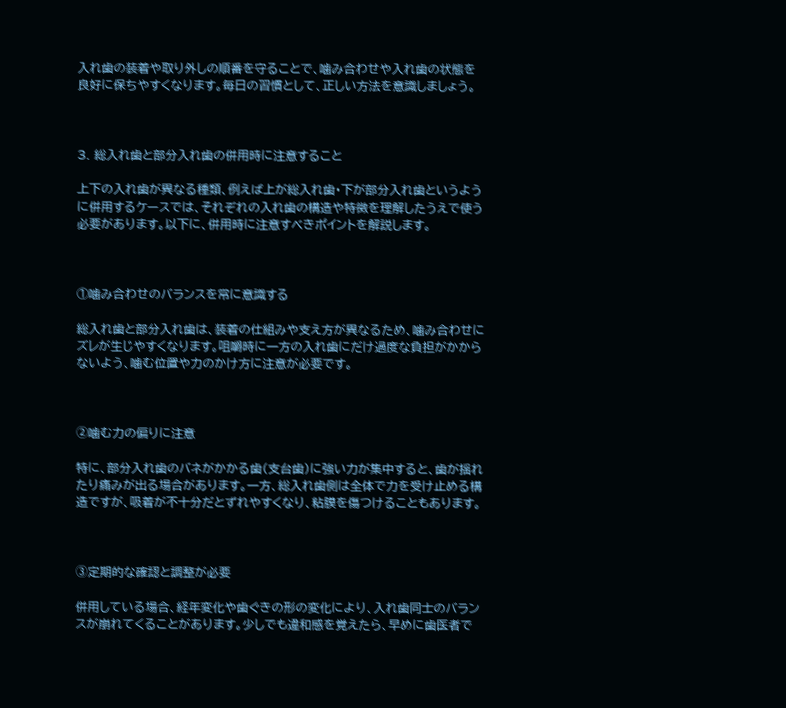入れ歯の装着や取り外しの順番を守ることで、噛み合わせや入れ歯の状態を良好に保ちやすくなります。毎日の習慣として、正しい方法を意識しましょう。



3. 総入れ歯と部分入れ歯の併用時に注意すること

上下の入れ歯が異なる種類、例えば上が総入れ歯・下が部分入れ歯というように併用するケースでは、それぞれの入れ歯の構造や特徴を理解したうえで使う必要があります。以下に、併用時に注意すべきポイントを解説します。



①噛み合わせのバランスを常に意識する

総入れ歯と部分入れ歯は、装着の仕組みや支え方が異なるため、噛み合わせにズレが生じやすくなります。咀嚼時に一方の入れ歯にだけ過度な負担がかからないよう、噛む位置や力のかけ方に注意が必要です。



➁噛む力の偏りに注意

特に、部分入れ歯のバネがかかる歯(支台歯)に強い力が集中すると、歯が揺れたり痛みが出る場合があります。一方、総入れ歯側は全体で力を受け止める構造ですが、吸着が不十分だとずれやすくなり、粘膜を傷つけることもあります。



➂定期的な確認と調整が必要

併用している場合、経年変化や歯ぐきの形の変化により、入れ歯同士のバランスが崩れてくることがあります。少しでも違和感を覚えたら、早めに歯医者で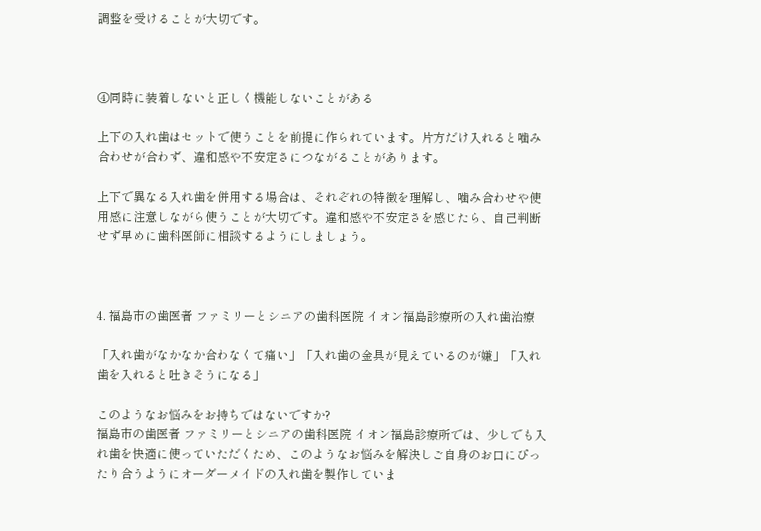調整を受けることが大切です。



④同時に装着しないと正しく機能しないことがある

上下の入れ歯はセットで使うことを前提に作られています。片方だけ入れると噛み合わせが合わず、違和感や不安定さにつながることがあります。

上下で異なる入れ歯を併用する場合は、それぞれの特徴を理解し、噛み合わせや使用感に注意しながら使うことが大切です。違和感や不安定さを感じたら、自己判断せず早めに歯科医師に相談するようにしましょう。



4. 福島市の歯医者 ファミリーとシニアの歯科医院 イオン福島診療所の入れ歯治療

「入れ歯がなかなか合わなくて痛い」「入れ歯の金具が見えているのが嫌」「入れ歯を入れると吐きそうになる」

このようなお悩みをお持ちではないですか?
福島市の歯医者 ファミリーとシニアの歯科医院 イオン福島診療所では、少しでも入れ歯を快適に使っていただくため、このようなお悩みを解決しご自身のお口にぴったり合うようにオーダーメイドの入れ歯を製作していま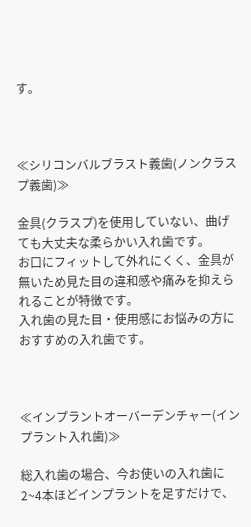す。



≪シリコンバルブラスト義歯(ノンクラスプ義歯)≫

金具(クラスプ)を使用していない、曲げても大丈夫な柔らかい入れ歯です。
お口にフィットして外れにくく、金具が無いため見た目の違和感や痛みを抑えられることが特徴です。
入れ歯の見た目・使用感にお悩みの方におすすめの入れ歯です。



≪インプラントオーバーデンチャー(インプラント入れ歯)≫

総入れ歯の場合、今お使いの入れ歯に2~4本ほどインプラントを足すだけで、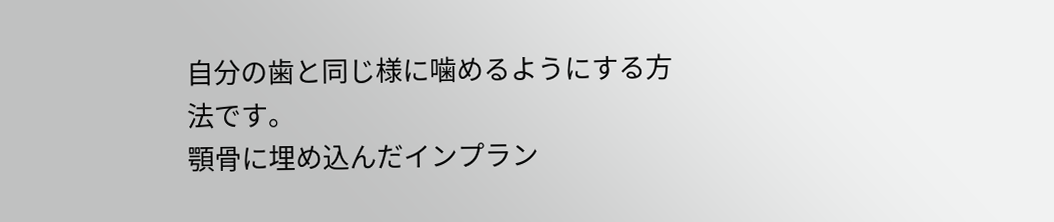自分の歯と同じ様に噛めるようにする方法です。
顎骨に埋め込んだインプラン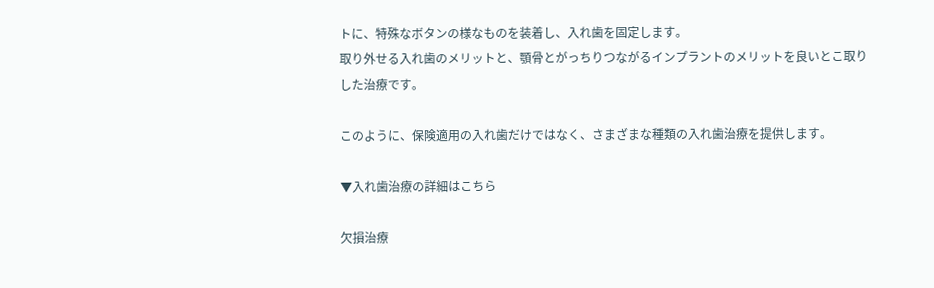トに、特殊なボタンの様なものを装着し、入れ歯を固定します。
取り外せる入れ歯のメリットと、顎骨とがっちりつながるインプラントのメリットを良いとこ取りした治療です。

このように、保険適用の入れ歯だけではなく、さまざまな種類の入れ歯治療を提供します。

▼入れ歯治療の詳細はこちら

欠損治療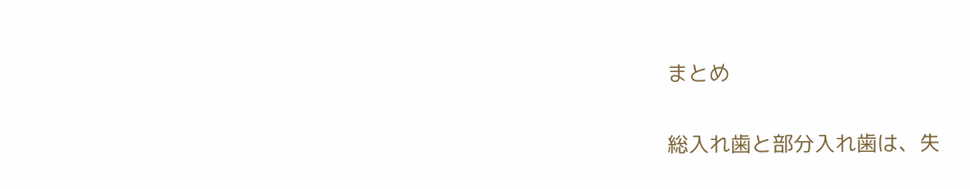まとめ

総入れ歯と部分入れ歯は、失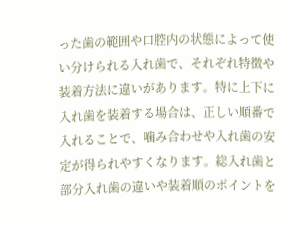った歯の範囲や口腔内の状態によって使い分けられる入れ歯で、それぞれ特徴や装着方法に違いがあります。特に上下に入れ歯を装着する場合は、正しい順番で入れることで、噛み合わせや入れ歯の安定が得られやすくなります。総入れ歯と部分入れ歯の違いや装着順のポイントを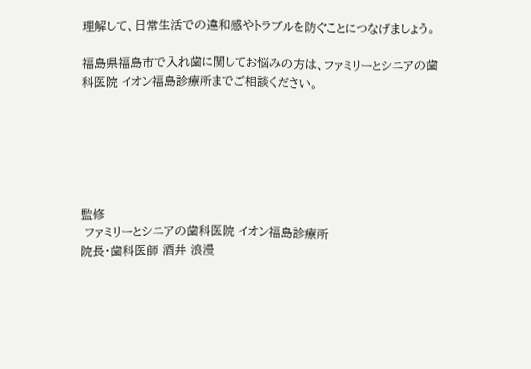理解して、日常生活での違和感やトラブルを防ぐことにつなげましょう。

福島県福島市で入れ歯に関してお悩みの方は、ファミリーとシニアの歯科医院 イオン福島診療所までご相談ください。






監修
 ファミリーとシニアの歯科医院 イオン福島診療所
院長・歯科医師 酒井 浪漫